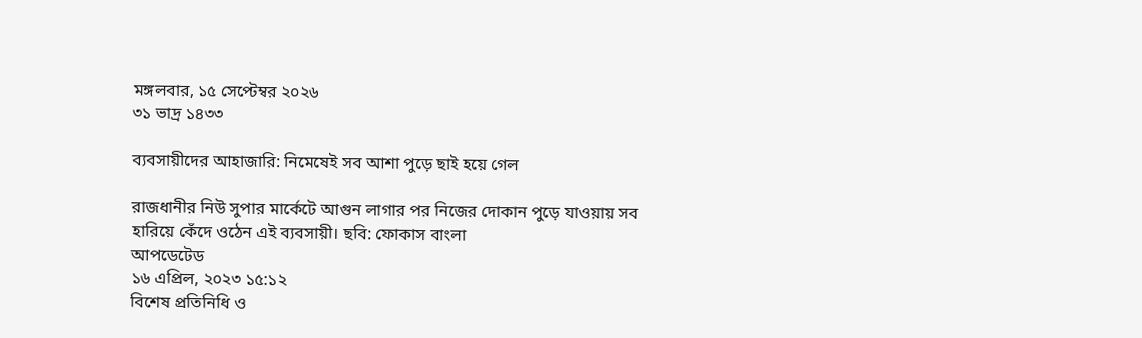মঙ্গলবার, ১৫ সেপ্টেম্বর ২০২৬
৩১ ভাদ্র ১৪৩৩

ব্যবসায়ীদের আহাজারি: নিমেষেই সব আশা পুড়ে ছাই হয়ে গেল

রাজধানীর নিউ সুপার মার্কেটে আগুন লাগার পর নিজের দোকান পুড়ে যাওয়ায় সব হারিয়ে কেঁদে ওঠেন এই ব্যবসায়ী। ছবি: ফোকাস বাংলা
আপডেটেড
১৬ এপ্রিল, ২০২৩ ১৫:১২
বিশেষ প্রতিনিধি ও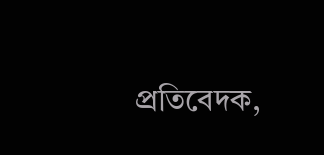প্রতিবেদক,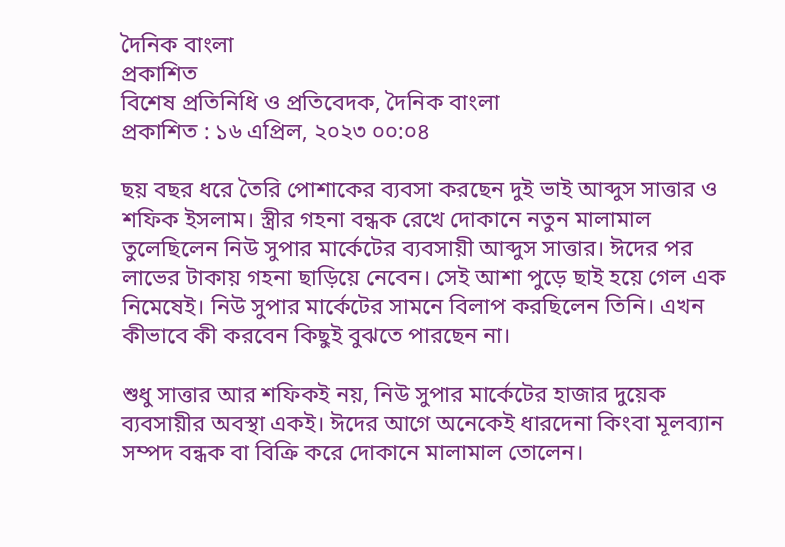দৈনিক বাংলা
প্রকাশিত
বিশেষ প্রতিনিধি ও প্রতিবেদক, দৈনিক বাংলা
প্রকাশিত : ১৬ এপ্রিল, ২০২৩ ০০:০৪

ছয় বছর ধরে তৈরি পোশাকের ব্যবসা করছেন দুই ভাই আব্দুস সাত্তার ও শফিক ইসলাম। স্ত্রীর গহনা বন্ধক রেখে দোকানে নতুন মালামাল তুলেছিলেন নিউ সুপার মার্কেটের ব্যবসায়ী আব্দুস সাত্তার। ঈদের পর লাভের টাকায় গহনা ছাড়িয়ে নেবেন। সেই আশা পুড়ে ছাই হয়ে গেল এক নিমেষেই। নিউ সুপার মার্কেটের সামনে বিলাপ করছিলেন তিনি। এখন কীভাবে কী করবেন কিছুই বুঝতে পারছেন না।

শুধু সাত্তার আর শফিকই নয়, নিউ সুপার মার্কেটের হাজার দুয়েক ব্যবসায়ীর অবস্থা একই। ঈদের আগে অনেকেই ধারদেনা কিংবা মূলব্যান সম্পদ বন্ধক বা বিক্রি করে দোকানে মালামাল তোলেন।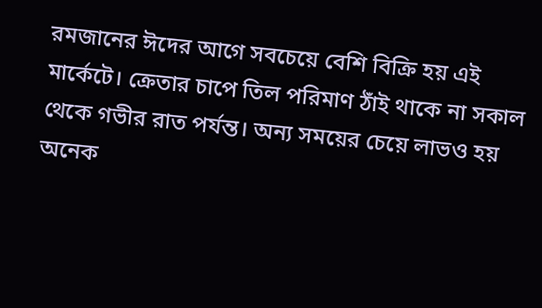রমজানের ঈদের আগে সবচেয়ে বেশি বিক্রি হয় এই মার্কেটে। ক্রেতার চাপে তিল পরিমাণ ঠাঁই থাকে না সকাল থেকে গভীর রাত পর্যন্ত। অন্য সময়ের চেয়ে লাভও হয় অনেক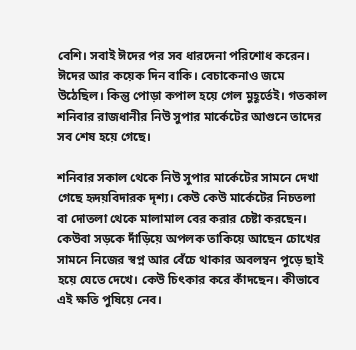বেশি। সবাই ঈদের পর সব ধারদেনা পরিশোধ করেন। ঈদের আর কয়েক দিন বাকি। বেচাকেনাও জমে উঠেছিল। কিন্তু পোড়া কপাল হয়ে গেল মুহূর্তেই। গতকাল শনিবার রাজধানীর নিউ সুপার মার্কেটের আগুনে তাদের সব শেষ হয়ে গেছে।

শনিবার সকাল থেকে নিউ সুপার মার্কেটের সামনে দেখা গেছে হৃদয়বিদারক দৃশ্য। কেউ কেউ মার্কেটের নিচতলা বা দোতলা থেকে মালামাল বের করার চেষ্টা করছেন। কেউবা সড়কে দাঁড়িয়ে অপলক তাকিয়ে আছেন চোখের সামনে নিজের স্বপ্ন আর বেঁচে থাকার অবলম্বন পুড়ে ছাই হয়ে যেতে দেখে। কেউ চিৎকার করে কাঁদছেন। কীভাবে এই ক্ষতি পুষিয়ে নেব।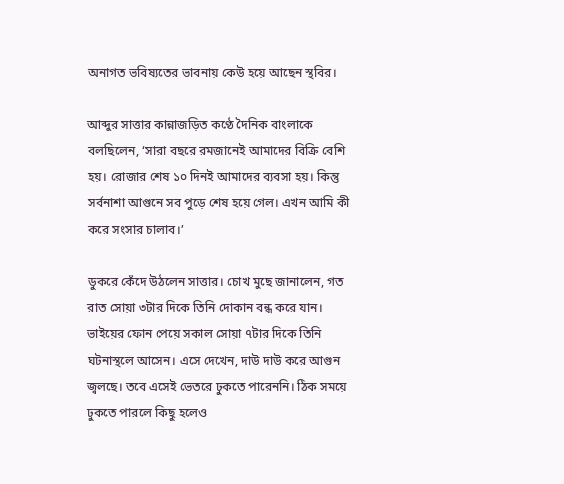অনাগত ভবিষ্যতের ভাবনায় কেউ হয়ে আছেন স্থবির।

আব্দুর সাত্তার কান্নাজড়িত কণ্ঠে দৈনিক বাংলাকে বলছিলেন, ‘সারা বছরে রমজানেই আমাদের বিক্রি বেশি হয়। রোজার শেষ ১০ দিনই আমাদের ব্যবসা হয়। কিন্তু সর্বনাশা আগুনে সব পুড়ে শেষ হয়ে গেল। এখন আমি কী করে সংসার চালাব।’

ডুকরে কেঁদে উঠলেন সাত্তার। চোখ মুছে জানালেন, গত রাত সোয়া ৩টার দিকে তিনি দোকান বন্ধ করে যান। ভাইয়ের ফোন পেয়ে সকাল সোয়া ৭টার দিকে তিনি ঘটনাস্থলে আসেন। এসে দেখেন, দাউ দাউ করে আগুন জ্বলছে। তবে এসেই ভেতরে ঢুকতে পারেননি। ঠিক সময়ে ঢুকতে পারলে কিছু হলেও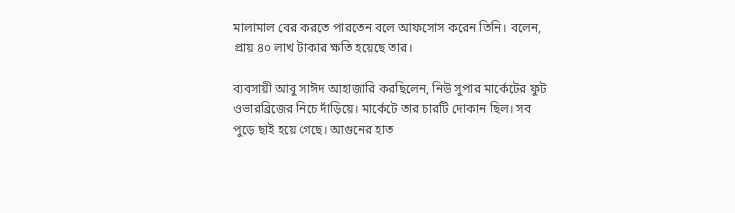মালামাল বের করতে পারতেন বলে আফসোস করেন তিনি। বলেন, প্রায় ৪০ লাখ টাকার ক্ষতি হয়েছে তার।

ব্যবসায়ী আবু সাঈদ আহাজারি করছিলেন, নিউ সুপার মার্কেটের ফুট ওভারব্রিজের নিচে দাঁড়িয়ে। মার্কেটে তার চারটি দোকান ছিল। সব পুড়ে ছাই হয়ে গেছে। আগুনের হাত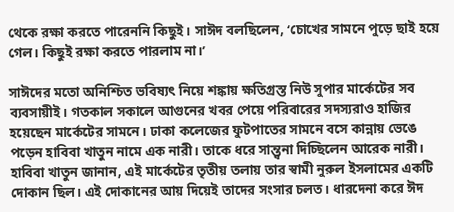থেকে রক্ষা করতে পারেননি কিছুই। সাঈদ বলছিলেন, ‘চোখের সামনে পুড়ে ছাই হয়ে গেল। কিছুই রক্ষা করতে পারলাম না।’

সাঈদের মতো অনিশ্চিত ভবিষ্যৎ নিয়ে শঙ্কায় ক্ষতিগ্রস্ত নিউ সুপার মার্কেটের সব ব্যবসায়ীই। গতকাল সকালে আগুনের খবর পেয়ে পরিবারের সদস্যরাও হাজির হয়েছেন মার্কেটের সামনে। ঢাকা কলেজের ফুটপাতের সামনে বসে কান্নায় ভেঙে পড়েন হাবিবা খাতুন নামে এক নারী। তাকে ধরে সান্ত্বনা দিচ্ছিলেন আরেক নারী। হাবিবা খাতুন জানান, এই মার্কেটের তৃতীয় তলায় তার স্বামী নুরুল ইসলামের একটি দোকান ছিল। এই দোকানের আয় দিয়েই তাদের সংসার চলত। ধারদেনা করে ঈদ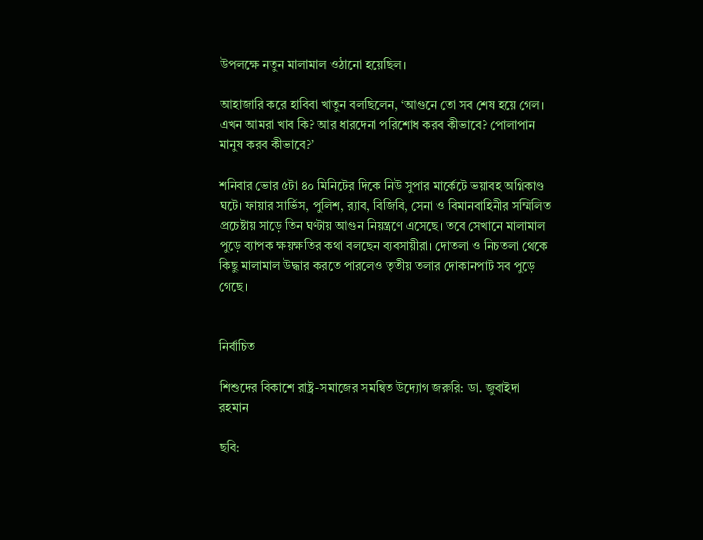উপলক্ষে নতুন মালামাল ওঠানো হয়েছিল।

আহাজারি করে হাবিবা খাতুন বলছিলেন, ‘আগুনে তো সব শেষ হয়ে গেল। এখন আমরা খাব কি? আর ধারদেনা পরিশোধ করব কীভাবে? পোলাপান মানুষ করব কীভাবে?’

শনিবার ভোর ৫টা ৪০ মিনিটের দিকে নিউ সুপার মার্কেটে ভয়াবহ অগ্নিকাণ্ড ঘটে। ফায়ার সার্ভিস, পুলিশ, র‌্যাব, বিজিবি, সেনা ও বিমানবাহিনীর সম্মিলিত প্রচেষ্টায় সাড়ে তিন ঘণ্টায় আগুন নিয়ন্ত্রণে এসেছে। তবে সেখানে মালামাল পুড়ে ব্যাপক ক্ষয়ক্ষতির কথা বলছেন ব্যবসায়ীরা। দোতলা ও নিচতলা থেকে কিছু মালামাল উদ্ধার করতে পারলেও তৃতীয় তলার দোকানপাট সব পুড়ে গেছে।


নির্বাচিত

শিশুদের বিকাশে রাষ্ট্র-সমাজের সমন্বিত উদ্যোগ জরুরি: ডা. জুবাইদা রহমান

ছবি: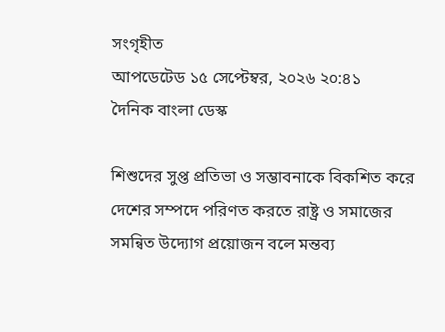সংগৃহীত
আপডেটেড ১৫ সেপ্টেম্বর, ২০২৬ ২০:৪১
দৈনিক বাংলা ডেস্ক

শিশুদের সুপ্ত প্রতিভা ও সম্ভাবনাকে বিকশিত করে দেশের সম্পদে পরিণত করতে রাষ্ট্র ও সমাজের সমন্বিত উদ্যোগ প্রয়োজন বলে মন্তব্য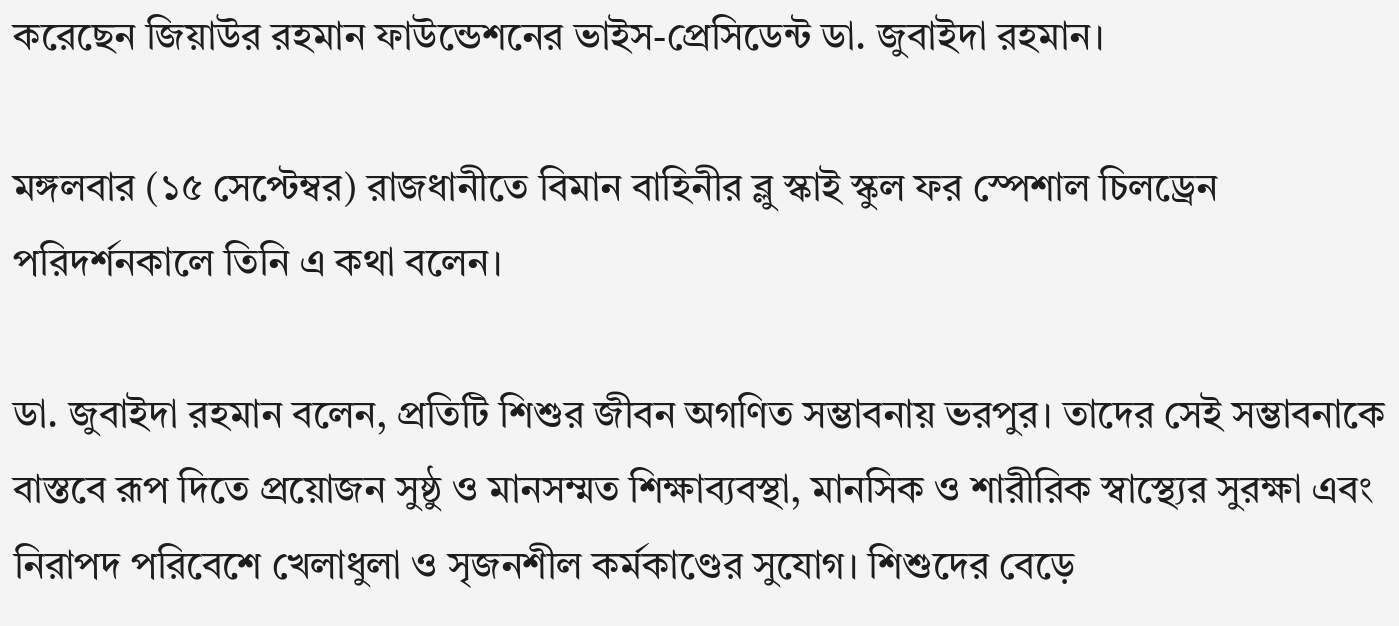করেছেন জিয়াউর রহমান ফাউন্ডেশনের ভাইস-প্রেসিডেন্ট ডা. জুবাইদা রহমান।

মঙ্গলবার (১৫ সেপ্টেম্বর) রাজধানীতে বিমান বাহিনীর ব্লু স্কাই স্কুল ফর স্পেশাল চিলড্রেন পরিদর্শনকালে তিনি এ কথা বলেন।

ডা. জুবাইদা রহমান বলেন, প্রতিটি শিশুর জীবন অগণিত সম্ভাবনায় ভরপুর। তাদের সেই সম্ভাবনাকে বাস্তবে রূপ দিতে প্রয়োজন সুষ্ঠু ও মানসম্মত শিক্ষাব্যবস্থা, মানসিক ও শারীরিক স্বাস্থ্যের সুরক্ষা এবং নিরাপদ পরিবেশে খেলাধুলা ও সৃজনশীল কর্মকাণ্ডের সুযোগ। শিশুদের বেড়ে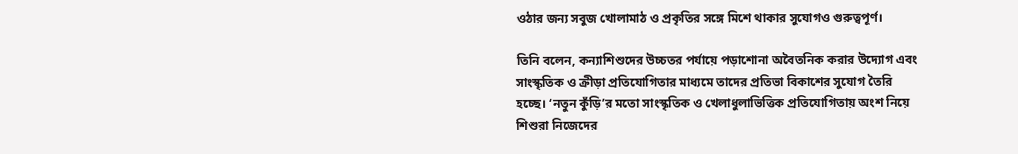ওঠার জন্য সবুজ খোলামাঠ ও প্রকৃতির সঙ্গে মিশে থাকার সুযোগও গুরুত্বপূর্ণ।

তিনি বলেন, কন্যাশিশুদের উচ্চতর পর্যায়ে পড়াশোনা অবৈতনিক করার উদ্যোগ এবং সাংস্কৃতিক ও ক্রীড়া প্রতিযোগিতার মাধ্যমে তাদের প্রতিভা বিকাশের সুযোগ তৈরি হচ্ছে। ‘নতুন কুঁড়ি’র মতো সাংস্কৃতিক ও খেলাধুলাভিত্তিক প্রতিযোগিতায় অংশ নিয়ে শিশুরা নিজেদের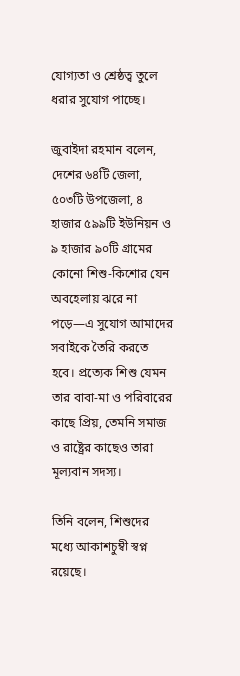যোগ্যতা ও শ্রেষ্ঠত্ব তুলে ধরার সুযোগ পাচ্ছে।

জুবাইদা রহমান বলেন, দেশের ৬৪টি জেলা, ৫০৩টি উপজেলা, ৪ হাজার ৫৯৯টি ইউনিয়ন ও ৯ হাজার ৯০টি গ্রামের কোনো শিশু-কিশোর যেন অবহেলায় ঝরে না পড়ে—এ সুযোগ আমাদের সবাইকে তৈরি করতে হবে। প্রত্যেক শিশু যেমন তার বাবা-মা ও পরিবারের কাছে প্রিয়, তেমনি সমাজ ও রাষ্ট্রের কাছেও তারা মূল্যবান সদস্য।

তিনি বলেন, শিশুদের মধ্যে আকাশচুম্বী স্বপ্ন রয়েছে।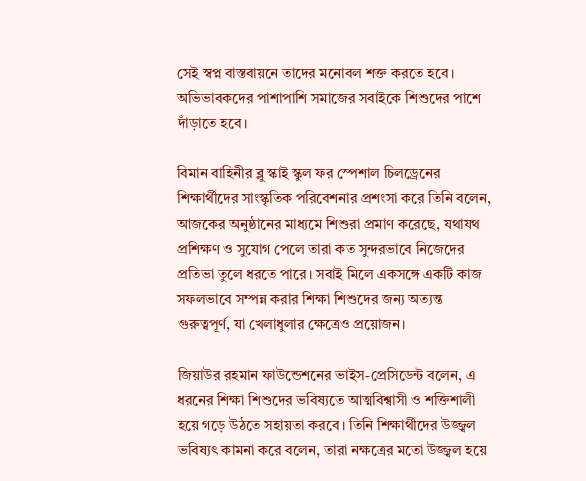সেই স্বপ্ন বাস্তবায়নে তাদের মনোবল শক্ত করতে হবে। অভিভাবকদের পাশাপাশি সমাজের সবাইকে শিশুদের পাশে দাঁড়াতে হবে।

বিমান বাহিনীর ব্লু স্কাই স্কুল ফর স্পেশাল চিলড্রেনের শিক্ষার্থীদের সাংস্কৃতিক পরিবেশনার প্রশংসা করে তিনি বলেন, আজকের অনুষ্ঠানের মাধ্যমে শিশুরা প্রমাণ করেছে, যথাযথ প্রশিক্ষণ ও সুযোগ পেলে তারা কত সুন্দরভাবে নিজেদের প্রতিভা তুলে ধরতে পারে। সবাই মিলে একসঙ্গে একটি কাজ সফলভাবে সম্পন্ন করার শিক্ষা শিশুদের জন্য অত্যন্ত গুরুত্বপূর্ণ, যা খেলাধুলার ক্ষেত্রেও প্রয়োজন।

জিয়াউর রহমান ফাউন্ডেশনের ভাইস-প্রেসিডেন্ট বলেন, এ ধরনের শিক্ষা শিশুদের ভবিষ্যতে আত্মবিশ্বাসী ও শক্তিশালী হয়ে গড়ে উঠতে সহায়তা করবে। তিনি শিক্ষার্থীদের উজ্জ্বল ভবিষ্যৎ কামনা করে বলেন, তারা নক্ষত্রের মতো উজ্জ্বল হয়ে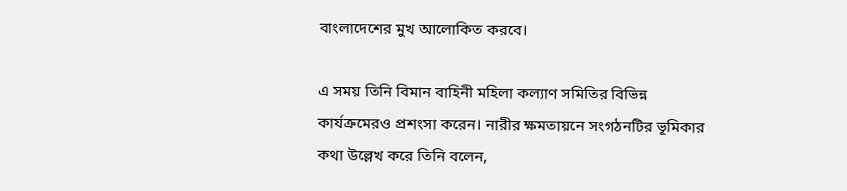বাংলাদেশের মুখ আলোকিত করবে।

এ সময় তিনি বিমান বাহিনী মহিলা কল্যাণ সমিতির বিভিন্ন কার্যক্রমেরও প্রশংসা করেন। নারীর ক্ষমতায়নে সংগঠনটির ভূমিকার কথা উল্লেখ করে তিনি বলেন,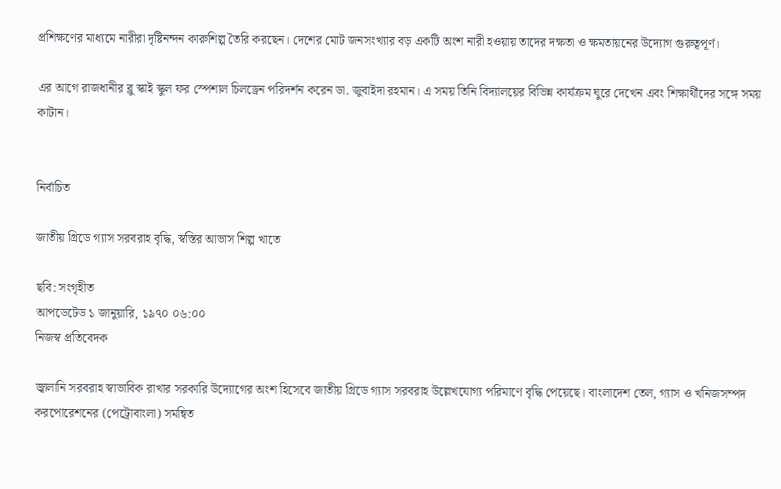প্রশিক্ষণের মাধ্যমে নারীরা দৃষ্টিনন্দন কারুশিল্প তৈরি করছেন। দেশের মোট জনসংখ্যার বড় একটি অংশ নারী হওয়ায় তাদের দক্ষতা ও ক্ষমতায়নের উদ্যোগ গুরুত্বপূর্ণ।

এর আগে রাজধানীর ব্লু স্কাই স্কুল ফর স্পেশাল চিলড্রেন পরিদর্শন করেন ডা. জুবাইদা রহমান। এ সময় তিনি বিদ্যালয়ের বিভিন্ন কার্যক্রম ঘুরে দেখেন এবং শিক্ষার্থীদের সঙ্গে সময় কাটান।


নির্বাচিত

জাতীয় গ্রিডে গ্যাস সরবরাহ বৃদ্ধি, স্বস্তির আভাস শিল্প খাতে

ছবি: সংগৃহীত
আপডেটেড ১ জানুয়ারি, ১৯৭০ ০৬:০০
নিজস্ব প্রতিবেদক

জ্বালানি সরবরাহ স্বাভাবিক রাখার সরকারি উদ্যোগের অংশ হিসেবে জাতীয় গ্রিডে গ্যাস সরবরাহ উল্লেখযোগ্য পরিমাণে বৃদ্ধি পেয়েছে। বাংলাদেশ তেল, গ্যাস ও খনিজসম্পদ করপোরেশনের (পেট্রোবাংলা) সমন্বিত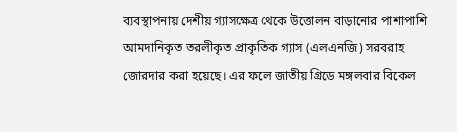ব্যবস্থাপনায় দেশীয় গ্যাসক্ষেত্র থেকে উত্তোলন বাড়ানোর পাশাপাশি আমদানিকৃত তরলীকৃত প্রাকৃতিক গ্যাস (এলএনজি) সরবরাহ জোরদার করা হয়েছে। এর ফলে জাতীয় গ্রিডে মঙ্গলবার বিকেল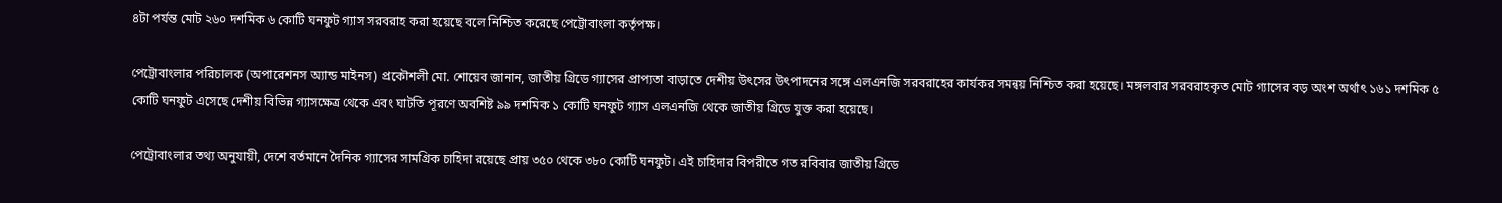৪টা পর্যন্ত মোট ২৬০ দশমিক ৬ কোটি ঘনফুট গ্যাস সরবরাহ করা হয়েছে বলে নিশ্চিত করেছে পেট্রোবাংলা কর্তৃপক্ষ।

পেট্রোবাংলার পরিচালক (অপারেশনস অ্যান্ড মাইনস) প্রকৌশলী মো. শোয়েব জানান, জাতীয় গ্রিডে গ্যাসের প্রাপ্যতা বাড়াতে দেশীয় উৎসের উৎপাদনের সঙ্গে এলএনজি সরবরাহের কার্যকর সমন্বয় নিশ্চিত করা হয়েছে। মঙ্গলবার সরবরাহকৃত মোট গ্যাসের বড় অংশ অর্থাৎ ১৬১ দশমিক ৫ কোটি ঘনফুট এসেছে দেশীয় বিভিন্ন গ্যাসক্ষেত্র থেকে এবং ঘাটতি পূরণে অবশিষ্ট ৯৯ দশমিক ১ কোটি ঘনফুট গ্যাস এলএনজি থেকে জাতীয় গ্রিডে যুক্ত করা হয়েছে।

পেট্রোবাংলার তথ্য অনুযায়ী, দেশে বর্তমানে দৈনিক গ্যাসের সামগ্রিক চাহিদা রয়েছে প্রায় ৩৫০ থেকে ৩৮০ কোটি ঘনফুট। এই চাহিদার বিপরীতে গত রবিবার জাতীয় গ্রিডে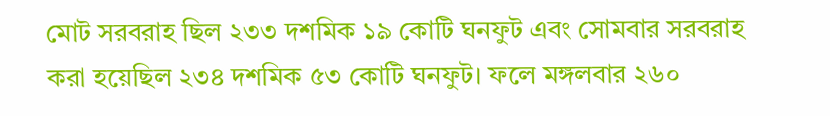মোট সরবরাহ ছিল ২৩৩ দশমিক ১৯ কোটি ঘনফুট এবং সোমবার সরবরাহ করা হয়েছিল ২৩৪ দশমিক ৫৩ কোটি ঘনফুট। ফলে মঙ্গলবার ২৬০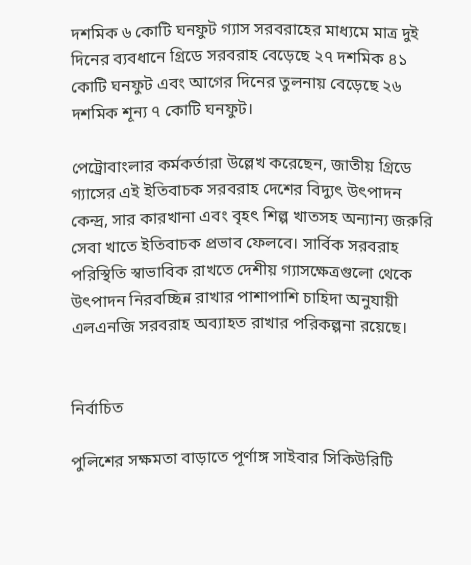দশমিক ৬ কোটি ঘনফুট গ্যাস সরবরাহের মাধ্যমে মাত্র দুই দিনের ব্যবধানে গ্রিডে সরবরাহ বেড়েছে ২৭ দশমিক ৪১ কোটি ঘনফুট এবং আগের দিনের তুলনায় বেড়েছে ২৬ দশমিক শূন্য ৭ কোটি ঘনফুট।

পেট্রোবাংলার কর্মকর্তারা উল্লেখ করেছেন, জাতীয় গ্রিডে গ্যাসের এই ইতিবাচক সরবরাহ দেশের বিদ্যুৎ উৎপাদন কেন্দ্র, সার কারখানা এবং বৃহৎ শিল্প খাতসহ অন্যান্য জরুরি সেবা খাতে ইতিবাচক প্রভাব ফেলবে। সার্বিক সরবরাহ পরিস্থিতি স্বাভাবিক রাখতে দেশীয় গ্যাসক্ষেত্রগুলো থেকে উৎপাদন নিরবচ্ছিন্ন রাখার পাশাপাশি চাহিদা অনুযায়ী এলএনজি সরবরাহ অব্যাহত রাখার পরিকল্পনা রয়েছে।


নির্বাচিত

পুলিশের সক্ষমতা বাড়াতে পূর্ণাঙ্গ সাইবার সিকিউরিটি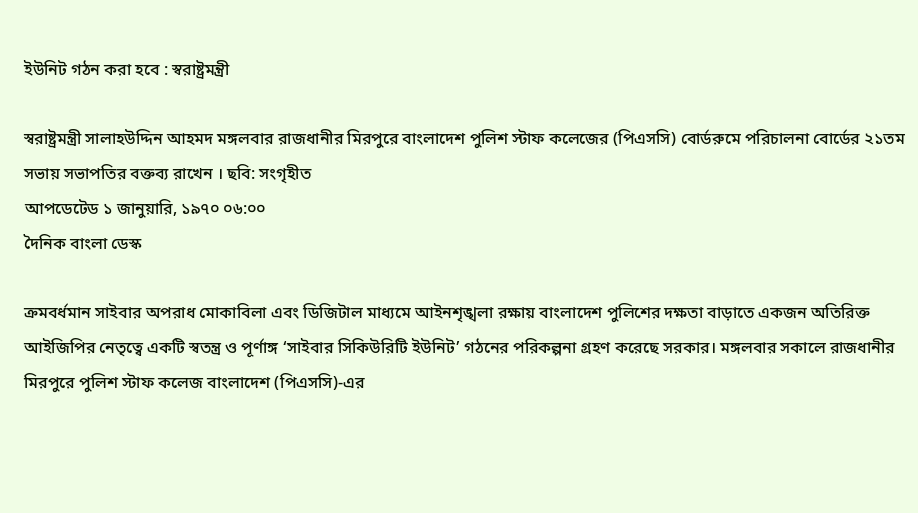ইউনিট গঠন করা হবে : স্বরাষ্ট্রমন্ত্রী

স্বরাষ্ট্রমন্ত্রী সালাহউদ্দিন আহমদ মঙ্গলবার রাজধানীর মিরপুরে বাংলাদেশ পুলিশ স্টাফ কলেজের (পিএসসি) বোর্ডরুমে পরিচালনা বোর্ডের ২১তম সভায় সভাপতির বক্তব্য রাখেন । ছবি: সংগৃহীত
আপডেটেড ১ জানুয়ারি, ১৯৭০ ০৬:০০
দৈনিক বাংলা ডেস্ক

ক্রমবর্ধমান সাইবার অপরাধ মোকাবিলা এবং ডিজিটাল মাধ্যমে আইনশৃঙ্খলা রক্ষায় বাংলাদেশ পুলিশের দক্ষতা বাড়াতে একজন অতিরিক্ত আইজিপির নেতৃত্বে একটি স্বতন্ত্র ও পূর্ণাঙ্গ ‘সাইবার সিকিউরিটি ইউনিট’ গঠনের পরিকল্পনা গ্রহণ করেছে সরকার। মঙ্গলবার সকালে রাজধানীর মিরপুরে পুলিশ স্টাফ কলেজ বাংলাদেশ (পিএসসি)-এর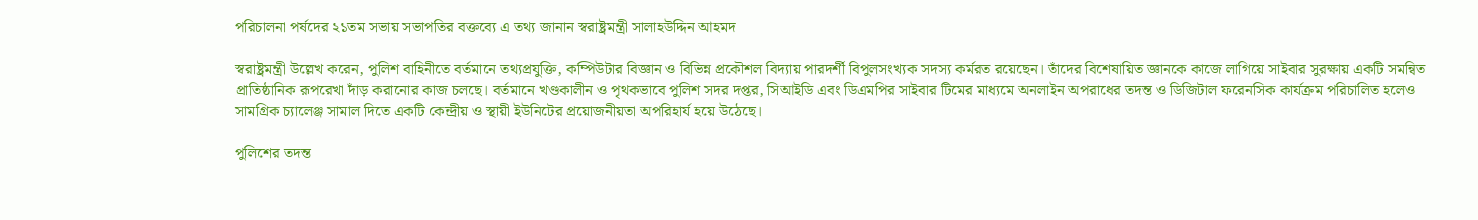পরিচালনা পর্ষদের ২১তম সভায় সভাপতির বক্তব্যে এ তথ্য জানান স্বরাষ্ট্রমন্ত্রী সালাহউদ্দিন আহমদ

স্বরাষ্ট্রমন্ত্রী উল্লেখ করেন, পুলিশ বাহিনীতে বর্তমানে তথ্যপ্রযুক্তি, কম্পিউটার বিজ্ঞান ও বিভিন্ন প্রকৌশল বিদ্যায় পারদর্শী বিপুলসংখ্যক সদস্য কর্মরত রয়েছেন। তাঁদের বিশেষায়িত জ্ঞানকে কাজে লাগিয়ে সাইবার সুরক্ষায় একটি সমন্বিত প্রাতিষ্ঠানিক রূপরেখা দাঁড় করানোর কাজ চলছে। বর্তমানে খণ্ডকালীন ও পৃথকভাবে পুলিশ সদর দপ্তর, সিআইডি এবং ডিএমপির সাইবার টিমের মাধ্যমে অনলাইন অপরাধের তদন্ত ও ডিজিটাল ফরেনসিক কার্যক্রম পরিচালিত হলেও সামগ্রিক চ্যালেঞ্জ সামাল দিতে একটি কেন্দ্রীয় ও স্থায়ী ইউনিটের প্রয়োজনীয়তা অপরিহার্য হয়ে উঠেছে।

পুলিশের তদন্ত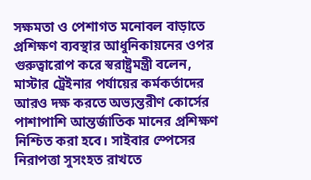সক্ষমতা ও পেশাগত মনোবল বাড়াতে প্রশিক্ষণ ব্যবস্থার আধুনিকায়নের ওপর গুরুত্বারোপ করে স্বরাষ্ট্রমন্ত্রী বলেন, মাস্টার ট্রেইনার পর্যায়ের কর্মকর্তাদের আরও দক্ষ করতে অভ্যন্তরীণ কোর্সের পাশাপাশি আন্তর্জাতিক মানের প্রশিক্ষণ নিশ্চিত করা হবে। সাইবার স্পেসের নিরাপত্তা সুসংহত রাখতে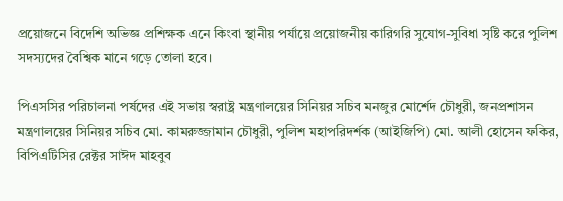প্রয়োজনে বিদেশি অভিজ্ঞ প্রশিক্ষক এনে কিংবা স্থানীয় পর্যায়ে প্রয়োজনীয় কারিগরি সুযোগ-সুবিধা সৃষ্টি করে পুলিশ সদস্যদের বৈশ্বিক মানে গড়ে তোলা হবে।

পিএসসির পরিচালনা পর্ষদের এই সভায় স্বরাষ্ট্র মন্ত্রণালয়ের সিনিয়র সচিব মনজুর মোর্শেদ চৌধুরী, জনপ্রশাসন মন্ত্রণালয়ের সিনিয়র সচিব মো. কামরুজ্জামান চৌধুরী, পুলিশ মহাপরিদর্শক (আইজিপি) মো. আলী হোসেন ফকির, বিপিএটিসির রেক্টর সাঈদ মাহবুব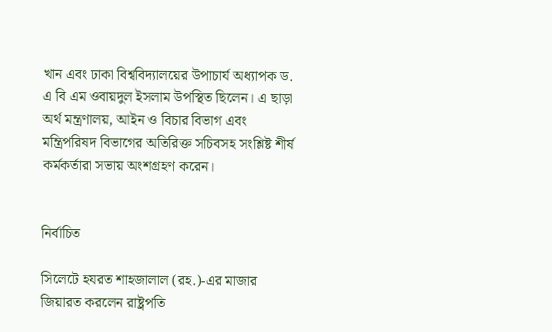খান এবং ঢাকা বিশ্ববিদ্যালয়ের উপাচার্য অধ্যাপক ড. এ বি এম ওবায়দুল ইসলাম উপস্থিত ছিলেন। এ ছাড়া অর্থ মন্ত্রণালয়, আইন ও বিচার বিভাগ এবং মন্ত্রিপরিষদ বিভাগের অতিরিক্ত সচিবসহ সংশ্লিষ্ট শীর্ষ কর্মকর্তারা সভায় অংশগ্রহণ করেন।


নির্বাচিত

সিলেটে হযরত শাহজালাল (রহ.)-এর মাজার জিয়ারত করলেন রাষ্ট্রপতি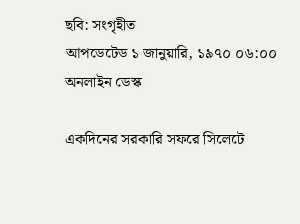ছবি: সংগৃহীত
আপডেটেড ১ জানুয়ারি, ১৯৭০ ০৬:০০
অনলাইন ডেস্ক

একদিনের সরকারি সফরে সিলেটে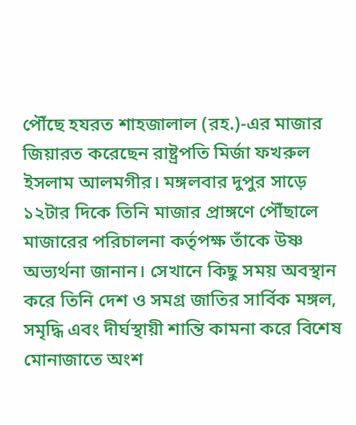পৌঁছে হযরত শাহজালাল (রহ.)-এর মাজার জিয়ারত করেছেন রাষ্ট্রপতি মির্জা ফখরুল ইসলাম আলমগীর। মঙ্গলবার দুপুর সাড়ে ১২টার দিকে তিনি মাজার প্রাঙ্গণে পৌঁছালে মাজারের পরিচালনা কর্তৃপক্ষ তাঁকে উষ্ণ অভ্যর্থনা জানান। সেখানে কিছু সময় অবস্থান করে তিনি দেশ ও সমগ্র জাতির সার্বিক মঙ্গল, সমৃদ্ধি এবং দীর্ঘস্থায়ী শান্তি কামনা করে বিশেষ মোনাজাতে অংশ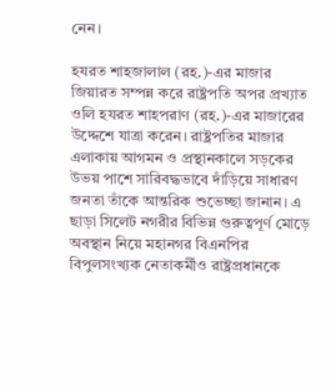নেন।

হযরত শাহজালাল (রহ.)-এর মাজার জিয়ারত সম্পন্ন করে রাষ্ট্রপতি অপর প্রখ্যাত ওলি হযরত শাহপরাণ (রহ.)-এর মাজারের উদ্দেশে যাত্রা করেন। রাষ্ট্রপতির মাজার এলাকায় আগমন ও প্রস্থানকালে সড়কের উভয় পাশে সারিবদ্ধভাবে দাঁড়িয়ে সাধারণ জনতা তাঁকে আন্তরিক শুভেচ্ছা জানান। এ ছাড়া সিলেট নগরীর বিভিন্ন গুরুত্বপূর্ণ মোড়ে অবস্থান নিয়ে মহানগর বিএনপির বিপুলসংখ্যক নেতাকর্মীও রাষ্ট্রপ্রধানকে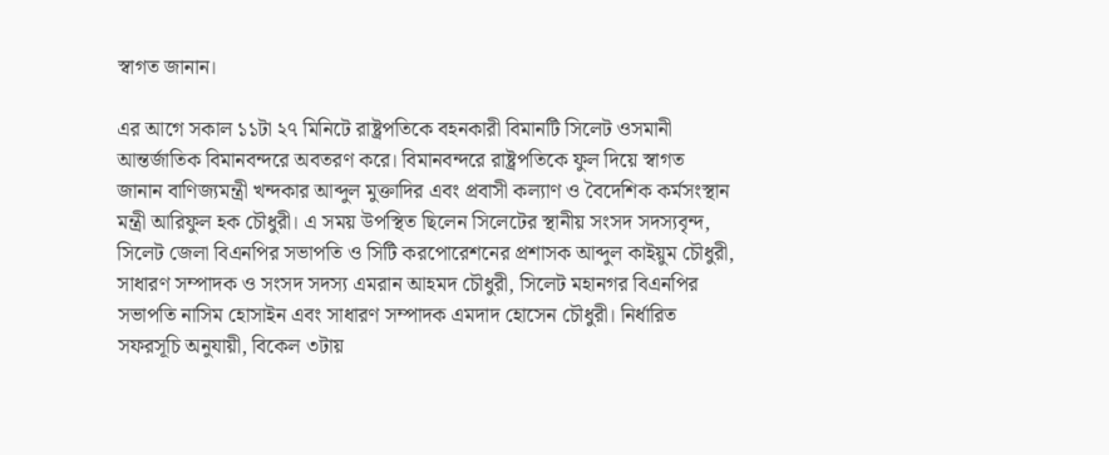স্বাগত জানান।

এর আগে সকাল ১১টা ২৭ মিনিটে রাষ্ট্রপতিকে বহনকারী বিমানটি সিলেট ওসমানী আন্তর্জাতিক বিমানবন্দরে অবতরণ করে। বিমানবন্দরে রাষ্ট্রপতিকে ফুল দিয়ে স্বাগত জানান বাণিজ্যমন্ত্রী খন্দকার আব্দুল মুক্তাদির এবং প্রবাসী কল্যাণ ও বৈদেশিক কর্মসংস্থান মন্ত্রী আরিফুল হক চৌধুরী। এ সময় উপস্থিত ছিলেন সিলেটের স্থানীয় সংসদ সদস্যবৃন্দ, সিলেট জেলা বিএনপির সভাপতি ও সিটি করপোরেশনের প্রশাসক আব্দুল কাইয়ুম চৌধুরী, সাধারণ সম্পাদক ও সংসদ সদস্য এমরান আহমদ চৌধুরী, সিলেট মহানগর বিএনপির সভাপতি নাসিম হোসাইন এবং সাধারণ সম্পাদক এমদাদ হোসেন চৌধুরী। নির্ধারিত সফরসূচি অনুযায়ী, বিকেল ৩টায়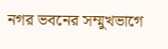নগর ভবনের সম্মুখভাগে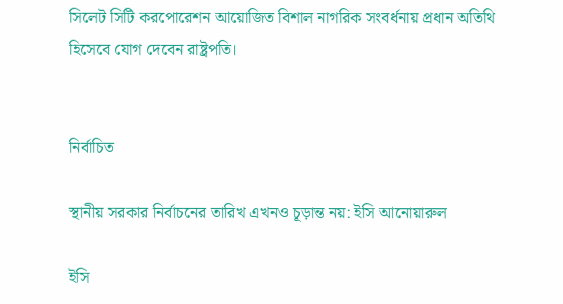সিলেট সিটি করপোরেশন আয়োজিত বিশাল নাগরিক সংবর্ধনায় প্রধান অতিথি হিসেবে যোগ দেবেন রাষ্ট্রপতি।


নির্বাচিত

স্থানীয় সরকার নির্বাচনের তারিখ এখনও চূড়ান্ত নয়: ইসি আনোয়ারুল

ইসি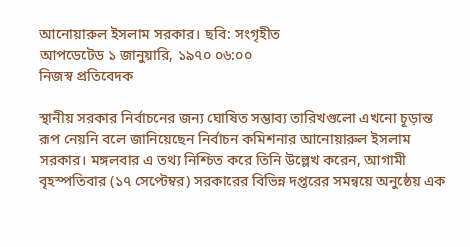আনোয়ারুল ইসলাম সরকার। ছবি: সংগৃহীত
আপডেটেড ১ জানুয়ারি, ১৯৭০ ০৬:০০
নিজস্ব প্রতিবেদক

স্থানীয় সরকার নির্বাচনের জন্য ঘোষিত সম্ভাব্য তারিখগুলো এখনো চূড়ান্ত রূপ নেয়নি বলে জানিয়েছেন নির্বাচন কমিশনার আনোয়ারুল ইসলাম সরকার। মঙ্গলবার এ তথ্য নিশ্চিত করে তিনি উল্লেখ করেন, আগামী বৃহস্পতিবার (১৭ সেপ্টেম্বর) সরকারের বিভিন্ন দপ্তরের সমন্বয়ে অনুষ্ঠেয় এক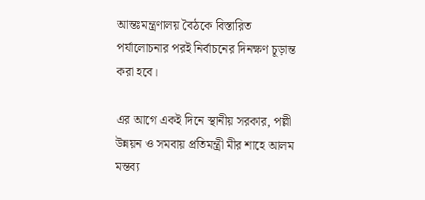আন্তঃমন্ত্রণালয় বৈঠকে বিস্তারিত পর্যালোচনার পরই নির্বাচনের দিনক্ষণ চূড়ান্ত করা হবে।

এর আগে একই দিনে স্থানীয় সরকার, পল্লী উন্নয়ন ও সমবায় প্রতিমন্ত্রী মীর শাহে আলম মন্তব্য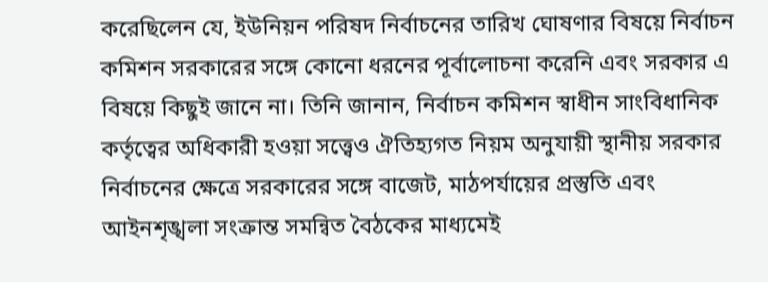করেছিলেন যে, ইউনিয়ন পরিষদ নির্বাচনের তারিখ ঘোষণার বিষয়ে নির্বাচন কমিশন সরকারের সঙ্গে কোনো ধরনের পূর্বালোচনা করেনি এবং সরকার এ বিষয়ে কিছুই জানে না। তিনি জানান, নির্বাচন কমিশন স্বাধীন সাংবিধানিক কর্তৃত্বের অধিকারী হওয়া সত্ত্বেও ঐতিহ্যগত নিয়ম অনুযায়ী স্থানীয় সরকার নির্বাচনের ক্ষেত্রে সরকারের সঙ্গে বাজেট, মাঠপর্যায়ের প্রস্তুতি এবং আইনশৃঙ্খলা সংক্রান্ত সমন্বিত বৈঠকের মাধ্যমেই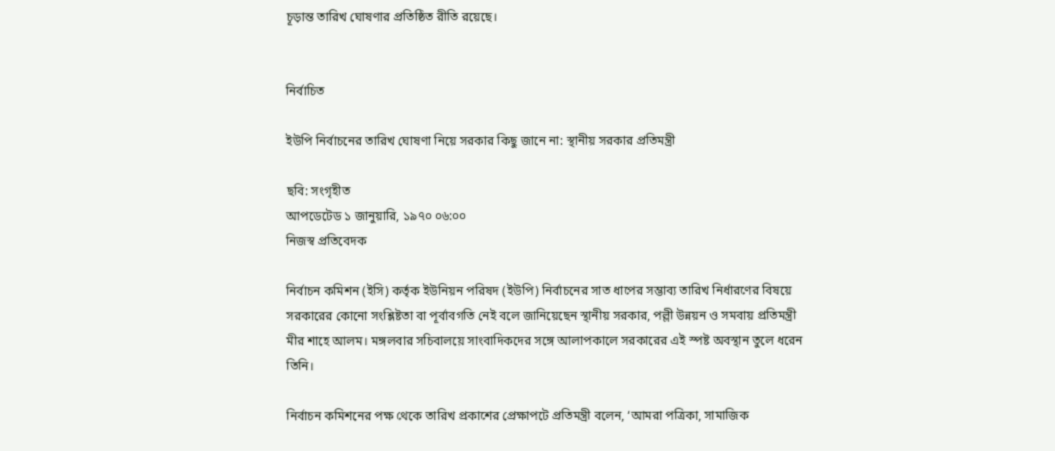চূড়ান্ত তারিখ ঘোষণার প্রতিষ্ঠিত রীতি রয়েছে।


নির্বাচিত

ইউপি নির্বাচনের তারিখ ঘোষণা নিয়ে সরকার কিছু জানে না: স্থানীয় সরকার প্রতিমন্ত্রী

ছবি: সংগৃহীত
আপডেটেড ১ জানুয়ারি, ১৯৭০ ০৬:০০
নিজস্ব প্রতিবেদক

নির্বাচন কমিশন (ইসি) কর্তৃক ইউনিয়ন পরিষদ (ইউপি) নির্বাচনের সাত ধাপের সম্ভাব্য তারিখ নির্ধারণের বিষয়ে সরকারের কোনো সংশ্লিষ্টতা বা পূর্বাবগতি নেই বলে জানিয়েছেন স্থানীয় সরকার, পল্লী উন্নয়ন ও সমবায় প্রতিমন্ত্রী মীর শাহে আলম। মঙ্গলবার সচিবালয়ে সাংবাদিকদের সঙ্গে আলাপকালে সরকারের এই স্পষ্ট অবস্থান তুলে ধরেন তিনি।

নির্বাচন কমিশনের পক্ষ থেকে তারিখ প্রকাশের প্রেক্ষাপটে প্রতিমন্ত্রী বলেন, ‘আমরা পত্রিকা, সামাজিক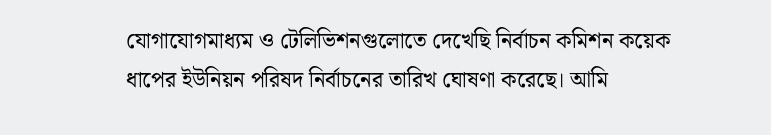যোগাযোগমাধ্যম ও টেলিভিশনগুলোতে দেখেছি নির্বাচন কমিশন কয়েক ধাপের ইউনিয়ন পরিষদ নির্বাচনের তারিখ ঘোষণা করেছে। আমি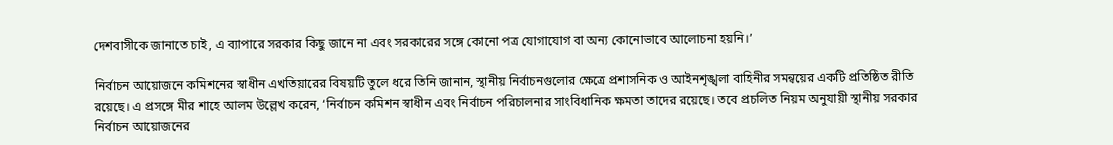দেশবাসীকে জানাতে চাই, এ ব্যাপারে সরকার কিছু জানে না এবং সরকারের সঙ্গে কোনো পত্র যোগাযোগ বা অন্য কোনোভাবে আলোচনা হয়নি।’

নির্বাচন আয়োজনে কমিশনের স্বাধীন এখতিয়ারের বিষয়টি তুলে ধরে তিনি জানান, স্থানীয় নির্বাচনগুলোর ক্ষেত্রে প্রশাসনিক ও আইনশৃঙ্খলা বাহিনীর সমন্বয়ের একটি প্রতিষ্ঠিত রীতি রয়েছে। এ প্রসঙ্গে মীর শাহে আলম উল্লেখ করেন, ‘নির্বাচন কমিশন স্বাধীন এবং নির্বাচন পরিচালনার সাংবিধানিক ক্ষমতা তাদের রয়েছে। তবে প্রচলিত নিয়ম অনুযায়ী স্থানীয় সরকার নির্বাচন আয়োজনের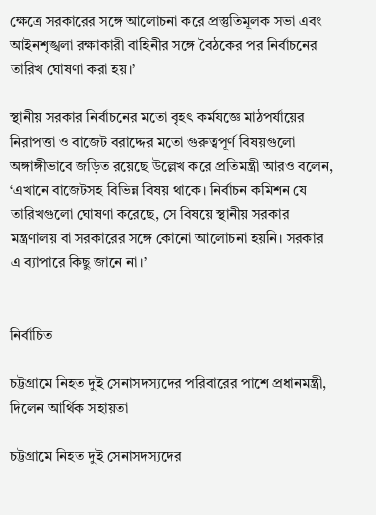ক্ষেত্রে সরকারের সঙ্গে আলোচনা করে প্রস্তুতিমূলক সভা এবং আইনশৃঙ্খলা রক্ষাকারী বাহিনীর সঙ্গে বৈঠকের পর নির্বাচনের তারিখ ঘোষণা করা হয়।’

স্থানীয় সরকার নির্বাচনের মতো বৃহৎ কর্মযজ্ঞে মাঠপর্যায়ের নিরাপত্তা ও বাজেট বরাদ্দের মতো গুরুত্বপূর্ণ বিষয়গুলো অঙ্গাঙ্গীভাবে জড়িত রয়েছে উল্লেখ করে প্রতিমন্ত্রী আরও বলেন, ‘এখানে বাজেটসহ বিভিন্ন বিষয় থাকে। নির্বাচন কমিশন যে তারিখগুলো ঘোষণা করেছে, সে বিষয়ে স্থানীয় সরকার মন্ত্রণালয় বা সরকারের সঙ্গে কোনো আলোচনা হয়নি। সরকার এ ব্যাপারে কিছু জানে না।’


নির্বাচিত

চট্টগ্রামে নিহত দুই সেনাসদস্যদের পরিবারের পাশে প্রধানমন্ত্রী, দিলেন আর্থিক সহায়তা

চট্টগ্রামে নিহত দুই সেনাসদস্যদের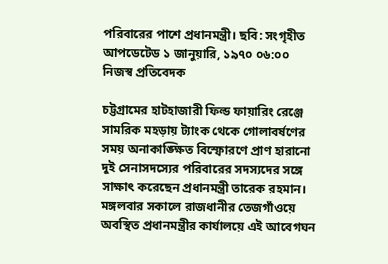পরিবারের পাশে প্রধানমন্ত্রী। ছবি: সংগৃহীত
আপডেটেড ১ জানুয়ারি, ১৯৭০ ০৬:০০
নিজস্ব প্রতিবেদক

চট্টগ্রামের হাটহাজারী ফিল্ড ফায়ারিং রেঞ্জে সামরিক মহড়ায় ট্যাংক থেকে গোলাবর্ষণের সময় অনাকাঙ্ক্ষিত বিস্ফোরণে প্রাণ হারানো দুই সেনাসদস্যের পরিবারের সদস্যদের সঙ্গে সাক্ষাৎ করেছেন প্রধানমন্ত্রী তারেক রহমান। মঙ্গলবার সকালে রাজধানীর তেজগাঁওয়ে অবস্থিত প্রধানমন্ত্রীর কার্যালয়ে এই আবেগঘন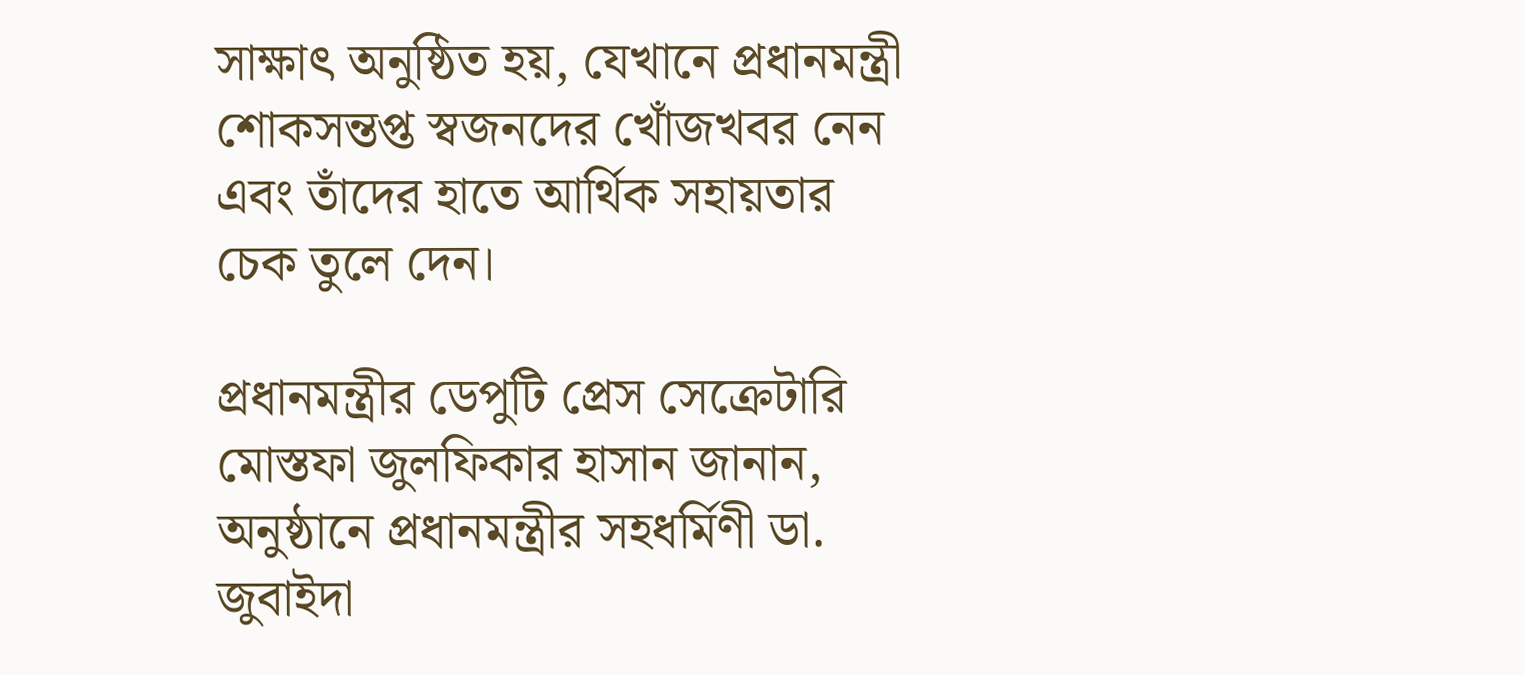সাক্ষাৎ অনুষ্ঠিত হয়, যেখানে প্রধানমন্ত্রী শোকসন্তপ্ত স্বজনদের খোঁজখবর নেন এবং তাঁদের হাতে আর্থিক সহায়তার চেক তুলে দেন।

প্রধানমন্ত্রীর ডেপুটি প্রেস সেক্রেটারি মোস্তফা জুলফিকার হাসান জানান, অনুষ্ঠানে প্রধানমন্ত্রীর সহধর্মিণী ডা. জুবাইদা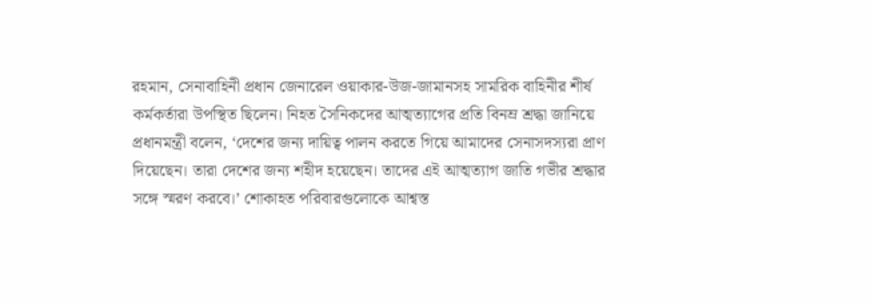রহমান, সেনাবাহিনী প্রধান জেনারেল ওয়াকার-উজ-জামানসহ সামরিক বাহিনীর শীর্ষ কর্মকর্তারা উপস্থিত ছিলেন। নিহত সৈনিকদের আত্মত্যাগের প্রতি বিনম্র শ্রদ্ধা জানিয়ে প্রধানমন্ত্রী বলেন, ‘দেশের জন্য দায়িত্ব পালন করতে গিয়ে আমাদের সেনাসদস্যরা প্রাণ দিয়েছেন। তারা দেশের জন্য শহীদ হয়েছেন। তাদের এই আত্মত্যাগ জাতি গভীর শ্রদ্ধার সঙ্গে স্মরণ করবে।’ শোকাহত পরিবারগুলোকে আশ্বস্ত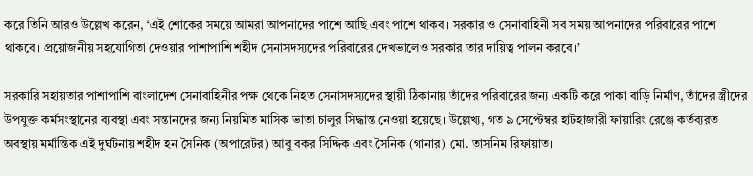করে তিনি আরও উল্লেখ করেন, ‘এই শোকের সময়ে আমরা আপনাদের পাশে আছি এবং পাশে থাকব। সরকার ও সেনাবাহিনী সব সময় আপনাদের পরিবারের পাশে থাকবে। প্রয়োজনীয় সহযোগিতা দেওয়ার পাশাপাশি শহীদ সেনাসদস্যদের পরিবারের দেখভালেও সরকার তার দায়িত্ব পালন করবে।’

সরকারি সহায়তার পাশাপাশি বাংলাদেশ সেনাবাহিনীর পক্ষ থেকে নিহত সেনাসদস্যদের স্থায়ী ঠিকানায় তাঁদের পরিবারের জন্য একটি করে পাকা বাড়ি নির্মাণ, তাঁদের স্ত্রীদের উপযুক্ত কর্মসংস্থানের ব্যবস্থা এবং সন্তানদের জন্য নিয়মিত মাসিক ভাতা চালুর সিদ্ধান্ত নেওয়া হয়েছে। উল্লেখ্য, গত ৯ সেপ্টেম্বর হাটহাজারী ফায়ারিং রেঞ্জে কর্তব্যরত অবস্থায় মর্মান্তিক এই দুর্ঘটনায় শহীদ হন সৈনিক (অপারেটর) আবু বকর সিদ্দিক এবং সৈনিক (গানার) মো. তাসনিম রিফায়াত।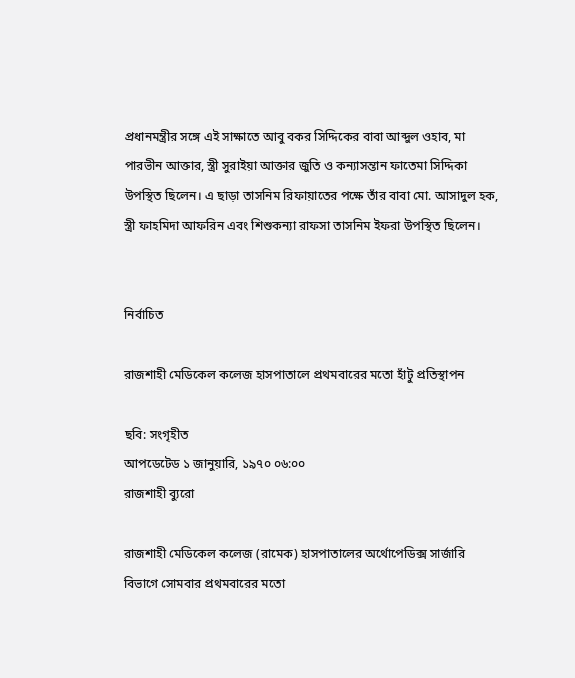প্রধানমন্ত্রীর সঙ্গে এই সাক্ষাতে আবু বকর সিদ্দিকের বাবা আব্দুল ওহাব, মা পারভীন আক্তার, স্ত্রী সুরাইয়া আক্তার জুতি ও কন্যাসন্তান ফাতেমা সিদ্দিকা উপস্থিত ছিলেন। এ ছাড়া তাসনিম রিফায়াতের পক্ষে তাঁর বাবা মো. আসাদুল হক, স্ত্রী ফাহমিদা আফরিন এবং শিশুকন্যা রাফসা তাসনিম ইফরা উপস্থিত ছিলেন।


নির্বাচিত

রাজশাহী মেডিকেল কলেজ হাসপাতালে প্রথমবারের মতো হাঁটু প্রতিস্থাপন

ছবি: সংগৃহীত
আপডেটেড ১ জানুয়ারি, ১৯৭০ ০৬:০০
রাজশাহী ব্যুরো

রাজশাহী মেডিকেল কলেজ (রামেক) হাসপাতালের অর্থোপেডিক্স সার্জারি বিভাগে সোমবার প্রথমবারের মতো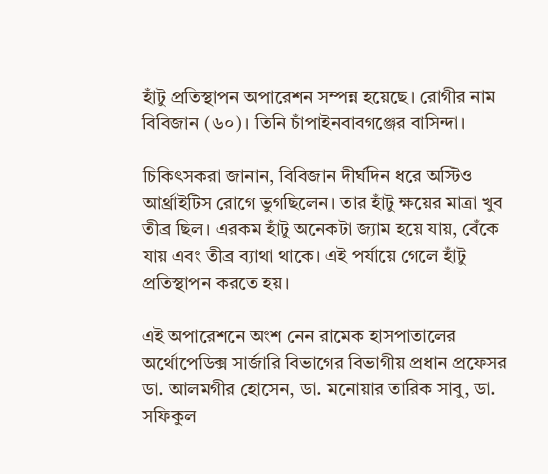হাঁটু প্রতিস্থাপন অপারেশন সম্পন্ন হয়েছে। রোগীর নাম বিবিজান (৬০)। তিনি চাঁপাইনবাবগঞ্জের বাসিন্দা।

চিকিৎসকরা জানান, বিবিজান দীর্ঘদিন ধরে অস্টিও আর্থ্রাইটিস রোগে ভুগছিলেন। তার হাঁটু ক্ষয়ের মাত্রা খুব তীব্র ছিল। এরকম হাঁটু অনেকটা জ্যাম হয়ে যায়, বেঁকে যায় এবং তীব্র ব্যাথা থাকে। এই পর্যায়ে গেলে হাঁটু প্রতিস্থাপন করতে হয়।

এই অপারেশনে অংশ নেন রামেক হাসপাতালের অর্থোপেডিক্স সার্জারি বিভাগের বিভাগীয় প্রধান প্রফেসর ডা. আলমগীর হোসেন, ডা. মনোয়ার তারিক সাবু, ডা. সফিকুল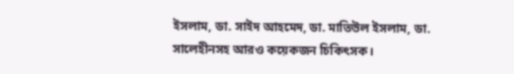ইসলাম, ডা. সাইদ আহমেদ, ডা. মাতিউল ইসলাম, ডা. সালেহীনসহ আরও কয়েকজন চিকিৎসক।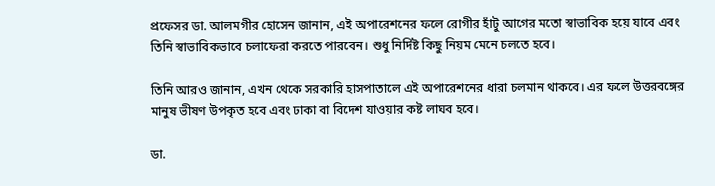প্রফেসর ডা. আলমগীর হোসেন জানান, এই অপারেশনের ফলে রোগীর হাঁটু আগের মতো স্বাভাবিক হয়ে যাবে এবং তিনি স্বাভাবিকভাবে চলাফেরা করতে পারবেন। শুধু নির্দিষ্ট কিছু নিয়ম মেনে চলতে হবে।

তিনি আরও জানান, এখন থেকে সরকারি হাসপাতালে এই অপারেশনের ধারা চলমান থাকবে। এর ফলে উত্তরবঙ্গের মানুষ ভীষণ উপকৃত হবে এবং ঢাকা বা বিদেশ যাওয়ার কষ্ট লাঘব হবে।

ডা.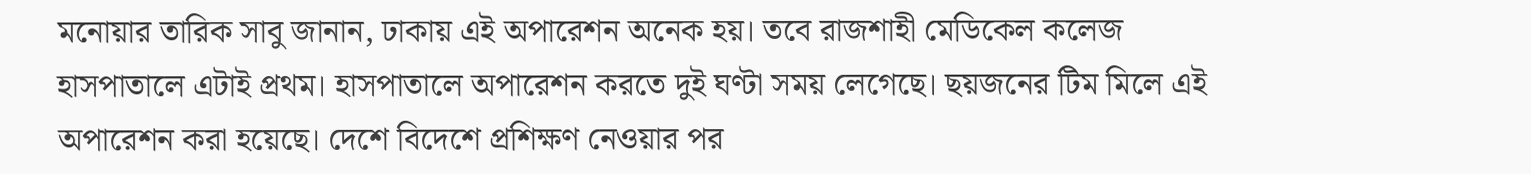মনোয়ার তারিক সাবু জানান, ঢাকায় এই অপারেশন অনেক হয়। তবে রাজশাহী মেডিকেল কলেজ হাসপাতালে এটাই প্রথম। হাসপাতালে অপারেশন করতে দুই ঘণ্টা সময় লেগেছে। ছয়জনের টিম মিলে এই অপারেশন করা হয়েছে। দেশে বিদেশে প্রশিক্ষণ নেওয়ার পর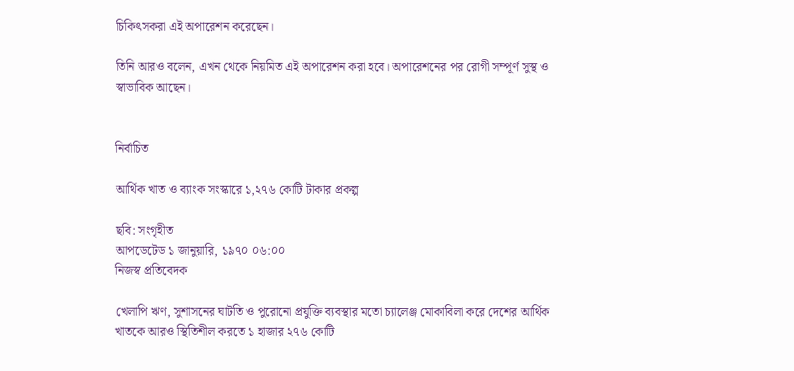চিকিৎসকরা এই অপারেশন করেছেন।

তিনি আরও বলেন, এখন থেকে নিয়মিত এই অপারেশন করা হবে। অপারেশনের পর রোগী সম্পূর্ণ সুস্থ ও স্বাভাবিক আছেন।


নির্বাচিত

আর্থিক খাত ও ব্যাংক সংস্কারে ১,২৭৬ কোটি টাকার প্রকল্প

ছবি: সংগৃহীত
আপডেটেড ১ জানুয়ারি, ১৯৭০ ০৬:০০
নিজস্ব প্রতিবেদক

খেলাপি ঋণ, সুশাসনের ঘাটতি ও পুরোনো প্রযুক্তি ব্যবস্থার মতো চ্যালেঞ্জ মোকাবিলা করে দেশের আর্থিক খাতকে আরও স্থিতিশীল করতে ১ হাজার ২৭৬ কোটি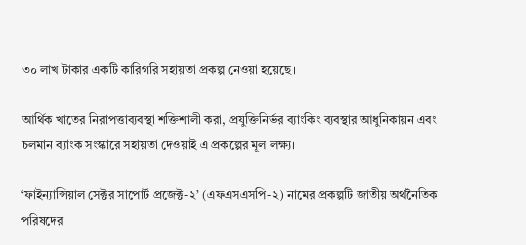৩০ লাখ টাকার একটি কারিগরি সহায়তা প্রকল্প নেওয়া হয়েছে।

আর্থিক খাতের নিরাপত্তাব্যবস্থা শক্তিশালী করা, প্রযুক্তিনির্ভর ব্যাংকিং ব্যবস্থার আধুনিকায়ন এবং চলমান ব্যাংক সংস্কারে সহায়তা দেওয়াই এ প্রকল্পের মূল লক্ষ্য।

‘ফাইন্যান্সিয়াল সেক্টর সাপোর্ট প্রজেক্ট-২’ (এফএসএসপি-২) নামের প্রকল্পটি জাতীয় অর্থনৈতিক পরিষদের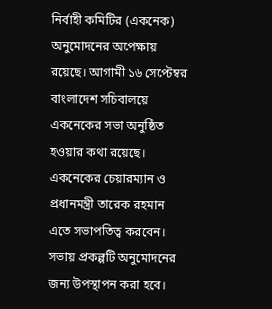নির্বাহী কমিটির (একনেক) অনুমোদনের অপেক্ষায় রয়েছে। আগামী ১৬ সেপ্টেম্বর বাংলাদেশ সচিবালয়ে একনেকের সভা অনুষ্ঠিত হওয়ার কথা রয়েছে। একনেকের চেয়ারম্যান ও প্রধানমন্ত্রী তারেক রহমান এতে সভাপতিত্ব করবেন। সভায় প্রকল্পটি অনুমোদনের জন্য উপস্থাপন করা হবে।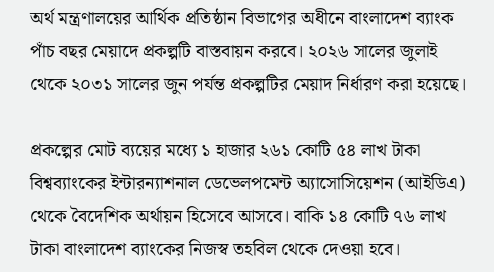অর্থ মন্ত্রণালয়ের আর্থিক প্রতিষ্ঠান বিভাগের অধীনে বাংলাদেশ ব্যাংক পাঁচ বছর মেয়াদে প্রকল্পটি বাস্তবায়ন করবে। ২০২৬ সালের জুলাই থেকে ২০৩১ সালের জুন পর্যন্ত প্রকল্পটির মেয়াদ নির্ধারণ করা হয়েছে।

প্রকল্পের মোট ব্যয়ের মধ্যে ১ হাজার ২৬১ কোটি ৫৪ লাখ টাকা বিশ্বব্যাংকের ইন্টারন্যাশনাল ডেভেলপমেন্ট অ্যাসোসিয়েশন (আইডিএ) থেকে বৈদেশিক অর্থায়ন হিসেবে আসবে। বাকি ১৪ কোটি ৭৬ লাখ টাকা বাংলাদেশ ব্যাংকের নিজস্ব তহবিল থেকে দেওয়া হবে।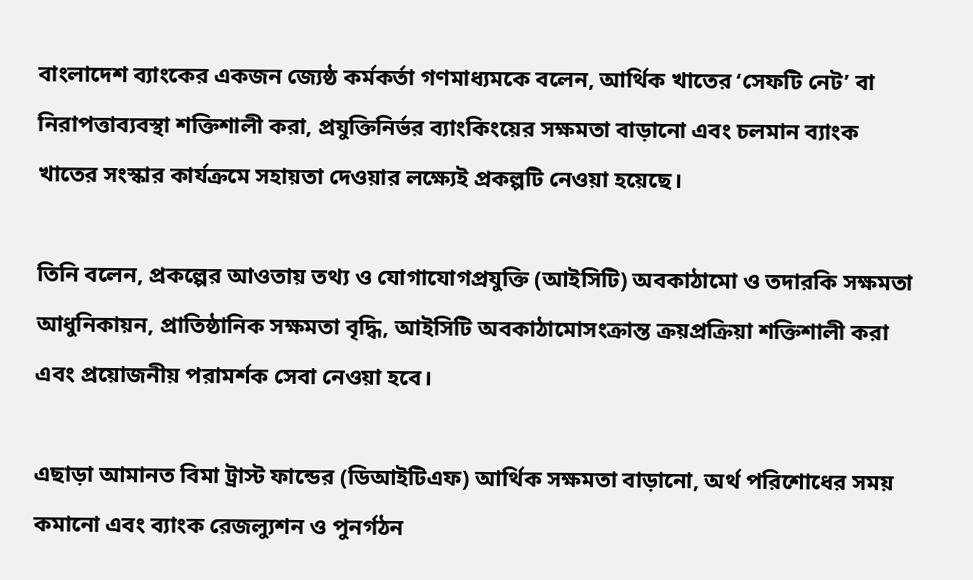বাংলাদেশ ব্যাংকের একজন জ্যেষ্ঠ কর্মকর্তা গণমাধ্যমকে বলেন, আর্থিক খাতের ‘সেফটি নেট’ বা নিরাপত্তাব্যবস্থা শক্তিশালী করা, প্রযুক্তিনির্ভর ব্যাংকিংয়ের সক্ষমতা বাড়ানো এবং চলমান ব্যাংক খাতের সংস্কার কার্যক্রমে সহায়তা দেওয়ার লক্ষ্যেই প্রকল্পটি নেওয়া হয়েছে।

তিনি বলেন, প্রকল্পের আওতায় তথ্য ও যোগাযোগপ্রযুক্তি (আইসিটি) অবকাঠামো ও তদারকি সক্ষমতা আধুনিকায়ন, প্রাতিষ্ঠানিক সক্ষমতা বৃদ্ধি, আইসিটি অবকাঠামোসংক্রান্ত ক্রয়প্রক্রিয়া শক্তিশালী করা এবং প্রয়োজনীয় পরামর্শক সেবা নেওয়া হবে।

এছাড়া আমানত বিমা ট্রাস্ট ফান্ডের (ডিআইটিএফ) আর্থিক সক্ষমতা বাড়ানো, অর্থ পরিশোধের সময় কমানো এবং ব্যাংক রেজল্যুশন ও পুনর্গঠন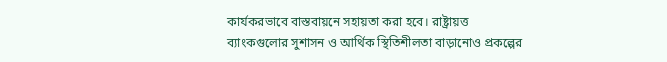কার্যকরভাবে বাস্তবায়নে সহায়তা করা হবে। রাষ্ট্রায়ত্ত ব্যাংকগুলোর সুশাসন ও আর্থিক স্থিতিশীলতা বাড়ানোও প্রকল্পের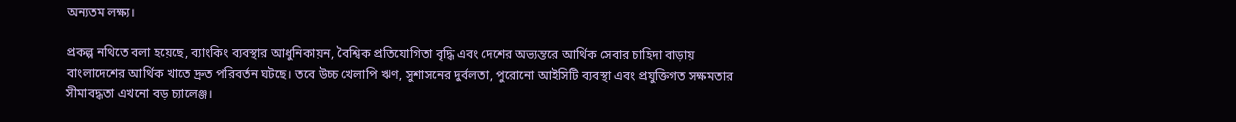অন্যতম লক্ষ্য।

প্রকল্প নথিতে বলা হয়েছে, ব্যাংকিং ব্যবস্থার আধুনিকায়ন, বৈশ্বিক প্রতিযোগিতা বৃদ্ধি এবং দেশের অভ্যন্তরে আর্থিক সেবার চাহিদা বাড়ায় বাংলাদেশের আর্থিক খাতে দ্রুত পরিবর্তন ঘটছে। তবে উচ্চ খেলাপি ঋণ, সুশাসনের দুর্বলতা, পুরোনো আইসিটি ব্যবস্থা এবং প্রযুক্তিগত সক্ষমতার সীমাবদ্ধতা এখনো বড় চ্যালেঞ্জ।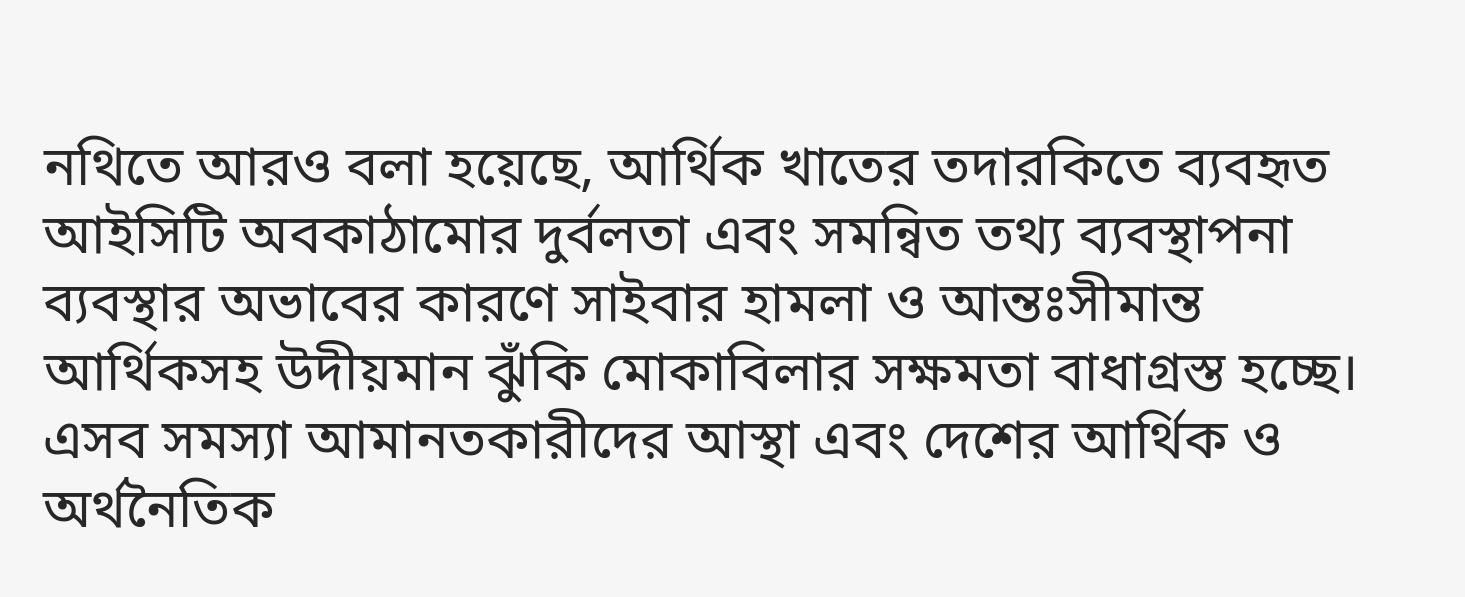নথিতে আরও বলা হয়েছে, আর্থিক খাতের তদারকিতে ব্যবহৃত আইসিটি অবকাঠামোর দুর্বলতা এবং সমন্বিত তথ্য ব্যবস্থাপনা ব্যবস্থার অভাবের কারণে সাইবার হামলা ও আন্তঃসীমান্ত আর্থিকসহ উদীয়মান ঝুঁকি মোকাবিলার সক্ষমতা বাধাগ্রস্ত হচ্ছে। এসব সমস্যা আমানতকারীদের আস্থা এবং দেশের আর্থিক ও অর্থনৈতিক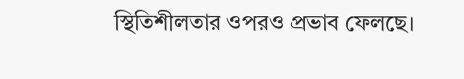স্থিতিশীলতার ওপরও প্রভাব ফেলছে।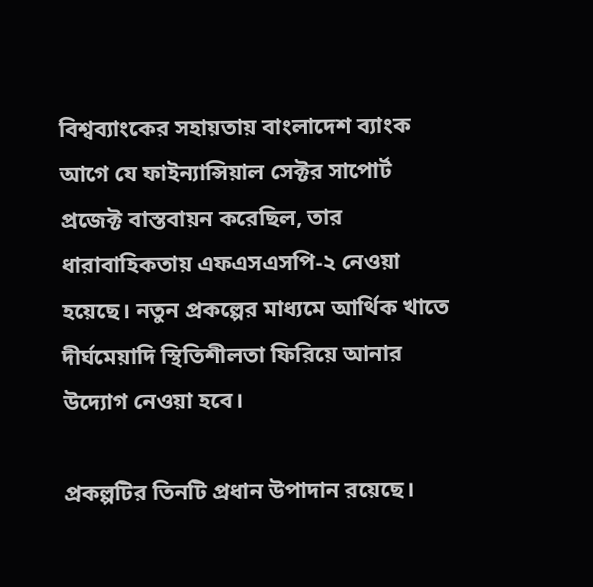বিশ্বব্যাংকের সহায়তায় বাংলাদেশ ব্যাংক আগে যে ফাইন্যান্সিয়াল সেক্টর সাপোর্ট প্রজেক্ট বাস্তবায়ন করেছিল, তার ধারাবাহিকতায় এফএসএসপি-২ নেওয়া হয়েছে। নতুন প্রকল্পের মাধ্যমে আর্থিক খাতে দীর্ঘমেয়াদি স্থিতিশীলতা ফিরিয়ে আনার উদ্যোগ নেওয়া হবে।

প্রকল্পটির তিনটি প্রধান উপাদান রয়েছে।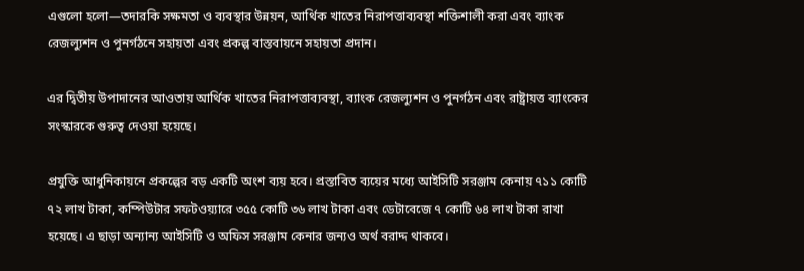এগুলো হলো—তদারকি সক্ষমতা ও ব্যবস্থার উন্নয়ন, আর্থিক খাতের নিরাপত্তাব্যবস্থা শক্তিশালী করা এবং ব্যাংক রেজল্যুশন ও পুনর্গঠনে সহায়তা এবং প্রকল্প বাস্তবায়নে সহায়তা প্রদান।

এর দ্বিতীয় উপাদানের আওতায় আর্থিক খাতের নিরাপত্তাব্যবস্থা, ব্যাংক রেজল্যুশন ও পুনর্গঠন এবং রাষ্ট্রায়ত্ত ব্যাংকের সংস্কারকে গুরুত্ব দেওয়া হয়েছে।

প্রযুক্তি আধুনিকায়নে প্রকল্পের বড় একটি অংশ ব্যয় হবে। প্রস্তাবিত ব্যয়ের মধ্যে আইসিটি সরঞ্জাম কেনায় ৭১১ কোটি ৭২ লাখ টাকা, কম্পিউটার সফটওয়্যারে ৩৫৫ কোটি ৩৬ লাখ টাকা এবং ডেটাবেজে ৭ কোটি ৬৪ লাখ টাকা রাখা হয়েছে। এ ছাড়া অন্যান্য আইসিটি ও অফিস সরঞ্জাম কেনার জন্যও অর্থ বরাদ্দ থাকবে।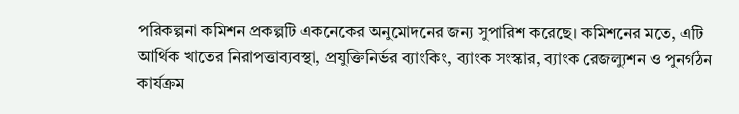পরিকল্পনা কমিশন প্রকল্পটি একনেকের অনুমোদনের জন্য সুপারিশ করেছে। কমিশনের মতে, এটি আর্থিক খাতের নিরাপত্তাব্যবস্থা, প্রযুক্তিনির্ভর ব্যাংকিং, ব্যাংক সংস্কার, ব্যাংক রেজল্যুশন ও পুনর্গঠন কার্যক্রম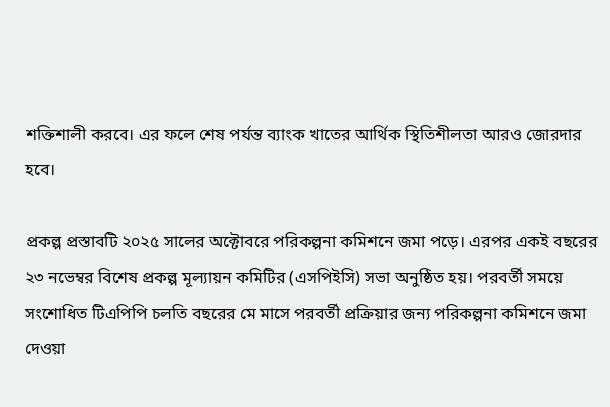শক্তিশালী করবে। এর ফলে শেষ পর্যন্ত ব্যাংক খাতের আর্থিক স্থিতিশীলতা আরও জোরদার হবে।

প্রকল্প প্রস্তাবটি ২০২৫ সালের অক্টোবরে পরিকল্পনা কমিশনে জমা পড়ে। এরপর একই বছরের ২৩ নভেম্বর বিশেষ প্রকল্প মূল্যায়ন কমিটির (এসপিইসি) সভা অনুষ্ঠিত হয়। পরবর্তী সময়ে সংশোধিত টিএপিপি চলতি বছরের মে মাসে পরবর্তী প্রক্রিয়ার জন্য পরিকল্পনা কমিশনে জমা দেওয়া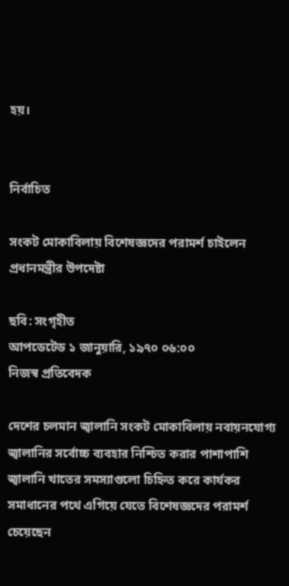হয়।


নির্বাচিত

সংকট মোকাবিলায় বিশেষজ্ঞদের পরামর্শ চাইলেন প্রধানমন্ত্রীর উপদেষ্টা

ছবি: সংগৃহীত
আপডেটেড ১ জানুয়ারি, ১৯৭০ ০৬:০০
নিজস্ব প্রতিবেদক

দেশের চলমান জ্বালানি সংকট মোকাবিলায় নবায়নযোগ্য জ্বালানির সর্বোচ্চ ব্যবহার নিশ্চিত করার পাশাপাশি জ্বালানি খাতের সমস্যাগুলো চিহ্নিত করে কার্যকর সমাধানের পথে এগিয়ে যেতে বিশেষজ্ঞদের পরামর্শ চেয়েছেন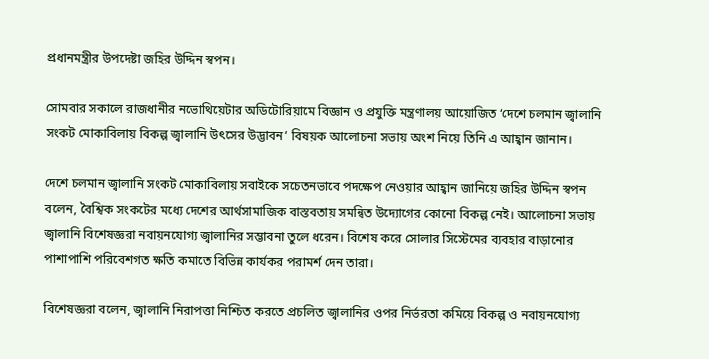প্রধানমন্ত্রীর উপদেষ্টা জহির উদ্দিন স্বপন।

সোমবার সকালে রাজধানীর নভোথিয়েটার অডিটোরিয়ামে বিজ্ঞান ও প্রযুক্তি মন্ত্রণালয় আয়োজিত ‘দেশে চলমান জ্বালানি সংকট মোকাবিলায় বিকল্প জ্বালানি উৎসের উদ্ভাবন’ বিষয়ক আলোচনা সভায় অংশ নিয়ে তিনি এ আহ্বান জানান।

দেশে চলমান জ্বালানি সংকট মোকাবিলায় সবাইকে সচেতনভাবে পদক্ষেপ নেওয়ার আহ্বান জানিয়ে জহির উদ্দিন স্বপন বলেন, বৈশ্বিক সংকটের মধ্যে দেশের আর্থসামাজিক বাস্তবতায় সমন্বিত উদ্যোগের কোনো বিকল্প নেই। আলোচনা সভায় জ্বালানি বিশেষজ্ঞরা নবায়নযোগ্য জ্বালানির সম্ভাবনা তুলে ধরেন। বিশেষ করে সোলার সিস্টেমের ব্যবহার বাড়ানোর পাশাপাশি পরিবেশগত ক্ষতি কমাতে বিভিন্ন কার্যকর পরামর্শ দেন তারা।

বিশেষজ্ঞরা বলেন, জ্বালানি নিরাপত্তা নিশ্চিত করতে প্রচলিত জ্বালানির ওপর নির্ভরতা কমিয়ে বিকল্প ও নবায়নযোগ্য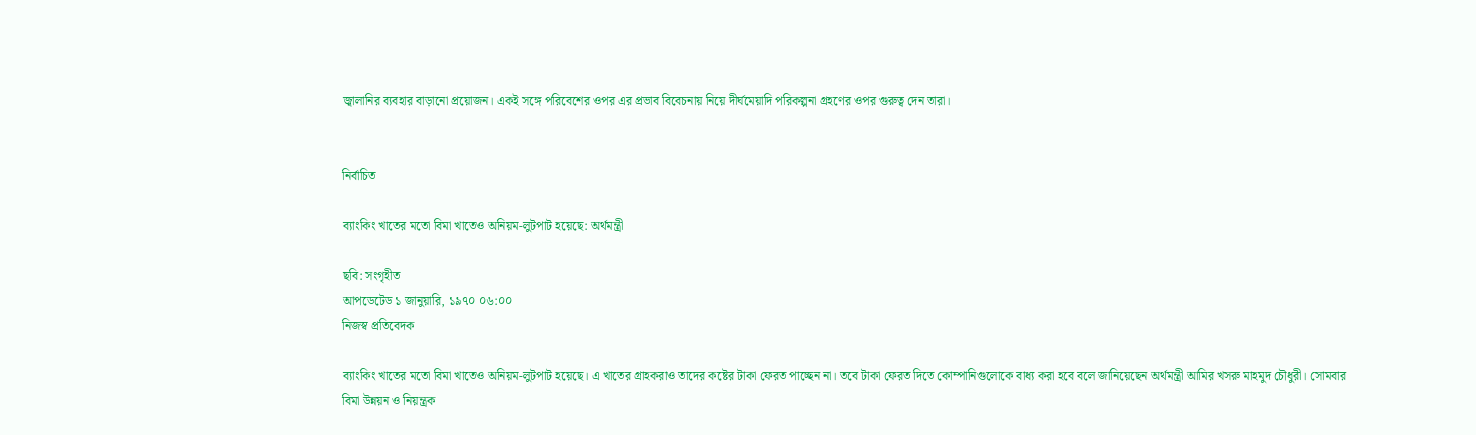জ্বালানির ব্যবহার বাড়ানো প্রয়োজন। একই সঙ্গে পরিবেশের ওপর এর প্রভাব বিবেচনায় নিয়ে দীর্ঘমেয়াদি পরিকল্পনা গ্রহণের ওপর গুরুত্ব দেন তারা।


নির্বাচিত

ব্যাংকিং খাতের মতো বিমা খাতেও অনিয়ম-লুটপাট হয়েছে: অর্থমন্ত্রী

ছবি: সংগৃহীত
আপডেটেড ১ জানুয়ারি, ১৯৭০ ০৬:০০
নিজস্ব প্রতিবেদক

ব্যাংকিং খাতের মতো বিমা খাতেও অনিয়ম-লুটপাট হয়েছে। এ খাতের গ্রাহকরাও তাদের কষ্টের টাকা ফেরত পাচ্ছেন না। তবে টাকা ফেরত দিতে কোম্পানিগুলোকে বাধ্য করা হবে বলে জানিয়েছেন অর্থমন্ত্রী আমির খসরু মাহমুদ চৌধুরী। সোমবার বিমা উন্নয়ন ও নিয়ন্ত্রক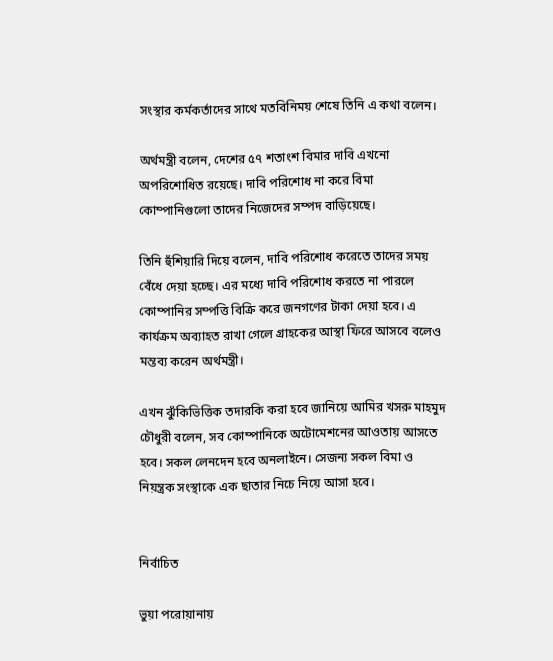সংস্থার কর্মকর্তাদের সাথে মতবিনিময় শেষে তিনি এ কথা বলেন।

অর্থমন্ত্রী বলেন, দেশের ৫৭ শতাংশ বিমার দাবি এখনো অপরিশোধিত রয়েছে। দাবি পরিশোধ না করে বিমা কোম্পানিগুলো তাদের নিজেদের সম্পদ বাড়িয়েছে।

তিনি হুঁশিয়ারি দিয়ে বলেন, দাবি পরিশোধ করেতে তাদের সময় বেঁধে দেয়া হচ্ছে। এর মধ্যে দাবি পরিশোধ করতে না পারলে কোম্পানির সম্পত্তি বিক্রি করে জনগণের টাকা দেয়া হবে। এ কার্যক্রম অব্যাহত রাখা গেলে গ্রাহকের আস্থা ফিরে আসবে বলেও মন্তব্য করেন অর্থমন্ত্রী।

এখন ঝুঁকিভিত্তিক তদারকি করা হবে জানিয়ে আমির খসরু মাহমুদ চৌধুরী বলেন, সব কোম্পানিকে অটোমেশনের আওতায় আসতে হবে। সকল লেনদেন হবে অনলাইনে। সেজন্য সকল বিমা ও নিয়ন্ত্রক সংস্থাকে এক ছাতার নিচে নিয়ে আসা হবে।


নির্বাচিত

ভুয়া পরোয়ানায়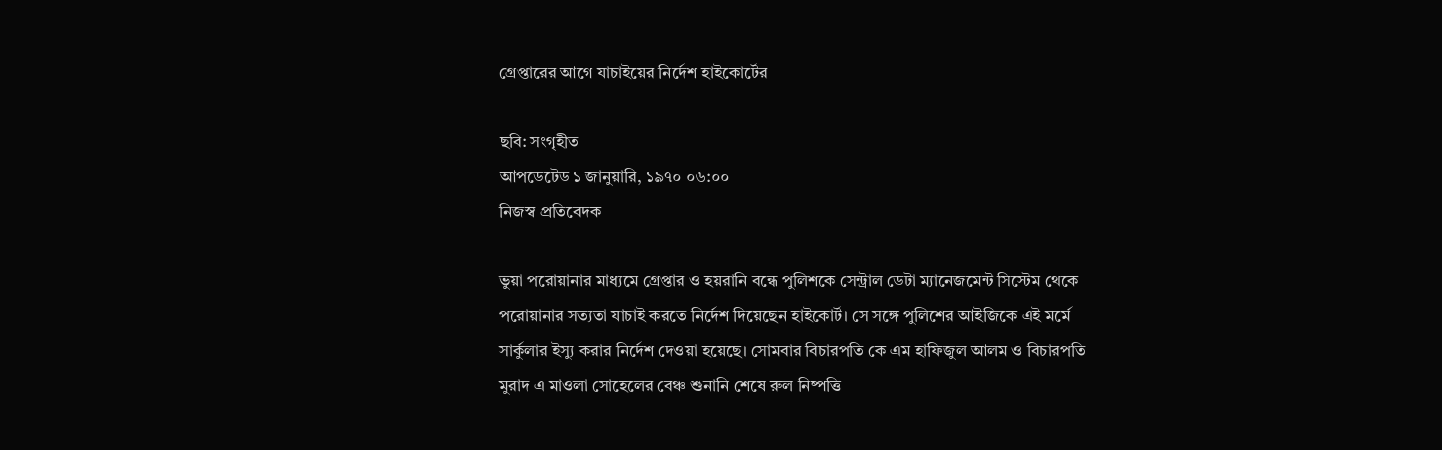গ্রেপ্তারের আগে যাচাইয়ের নির্দেশ হাইকোর্টের

ছবি: সংগৃহীত
আপডেটেড ১ জানুয়ারি, ১৯৭০ ০৬:০০
নিজস্ব প্রতিবেদক

ভুয়া পরোয়ানার মাধ্যমে গ্রেপ্তার ও হয়রানি বন্ধে পুলিশকে সেন্ট্রাল ডেটা ম্যানেজমেন্ট সিস্টেম থেকে পরোয়ানার সত্যতা যাচাই করতে নির্দেশ দিয়েছেন হাইকোর্ট। সে সঙ্গে পুলিশের আইজিকে এই মর্মে সার্কুলার ইস্যু করার নির্দেশ দেওয়া হয়েছে। সোমবার বিচারপতি কে এম হাফিজুল আলম ও বিচারপতি মুরাদ এ মাওলা সোহেলের বেঞ্চ শুনানি শেষে রুল নিষ্পত্তি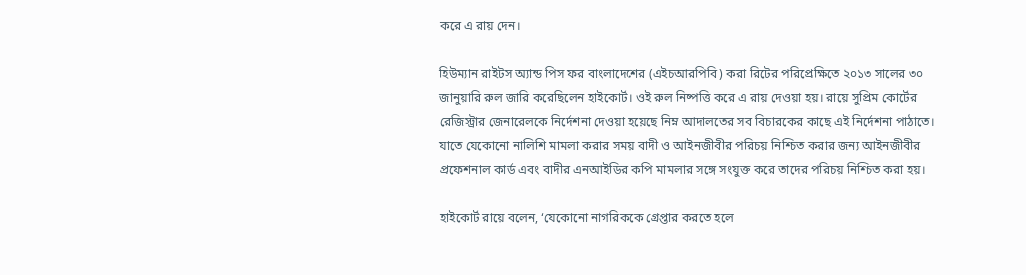করে এ রায় দেন।

হিউম্যান রাইটস অ্যান্ড পিস ফর বাংলাদেশের (এইচআরপিবি) করা রিটের পরিপ্রেক্ষিতে ২০১৩ সালের ৩০ জানুয়ারি রুল জারি করেছিলেন হাইকোর্ট। ওই রুল নিষ্পত্তি করে এ রায় দেওয়া হয়। রায়ে সুপ্রিম কোর্টের রেজিস্ট্রার জেনারেলকে নির্দেশনা দেওয়া হয়েছে নিম্ন আদালতের সব বিচারকের কাছে এই নির্দেশনা পাঠাতে। যাতে যেকোনো নালিশি মামলা করার সময় বাদী ও আইনজীবীর পরিচয় নিশ্চিত করার জন্য আইনজীবীর প্রফেশনাল কার্ড এবং বাদীর এনআইডির কপি মামলার সঙ্গে সংযুক্ত করে তাদের পরিচয় নিশ্চিত করা হয়।

হাইকোর্ট রায়ে বলেন, ‘যেকোনো নাগরিককে গ্রেপ্তার করতে হলে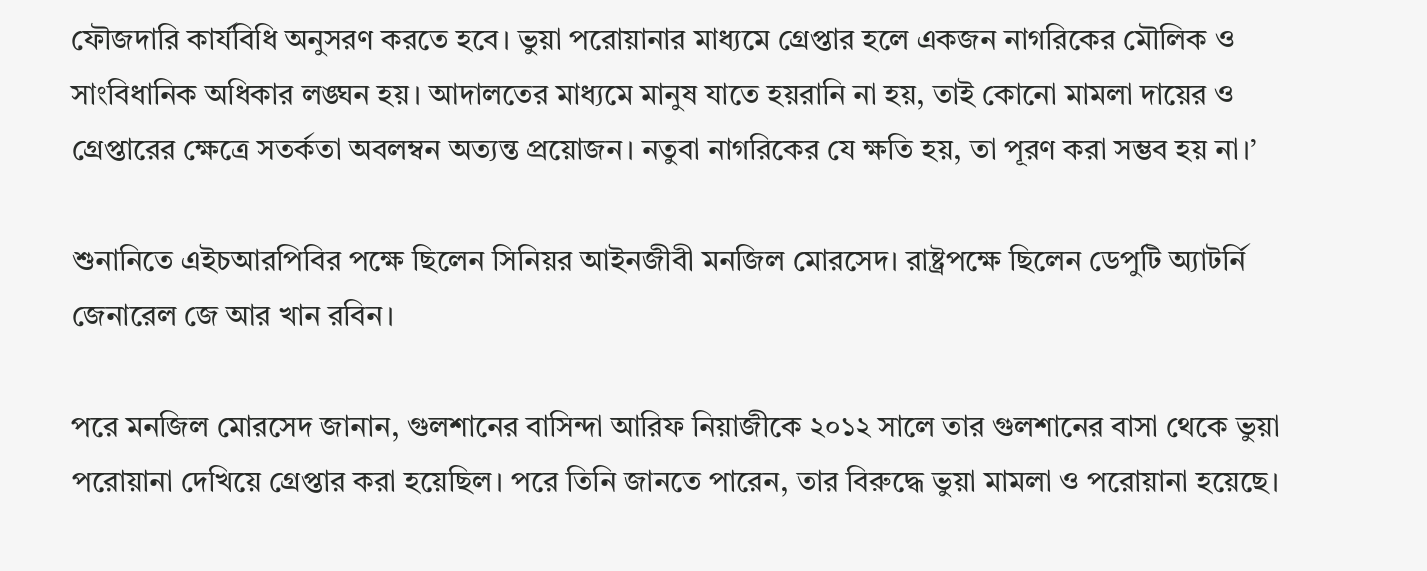ফৌজদারি কার্যবিধি অনুসরণ করতে হবে। ভুয়া পরোয়ানার মাধ্যমে গ্রেপ্তার হলে একজন নাগরিকের মৌলিক ও সাংবিধানিক অধিকার লঙ্ঘন হয়। আদালতের মাধ্যমে মানুষ যাতে হয়রানি না হয়, তাই কোনো মামলা দায়ের ও গ্রেপ্তারের ক্ষেত্রে সতর্কতা অবলম্বন অত্যন্ত প্রয়োজন। নতুবা নাগরিকের যে ক্ষতি হয়, তা পূরণ করা সম্ভব হয় না।’

শুনানিতে এইচআরপিবির পক্ষে ছিলেন সিনিয়র আইনজীবী মনজিল মোরসেদ। রাষ্ট্রপক্ষে ছিলেন ডেপুটি অ্যাটর্নি জেনারেল জে আর খান রবিন।

পরে মনজিল মোরসেদ জানান, গুলশানের বাসিন্দা আরিফ নিয়াজীকে ২০১২ সালে তার গুলশানের বাসা থেকে ভুয়া পরোয়ানা দেখিয়ে গ্রেপ্তার করা হয়েছিল। পরে তিনি জানতে পারেন, তার বিরুদ্ধে ভুয়া মামলা ও পরোয়ানা হয়েছে।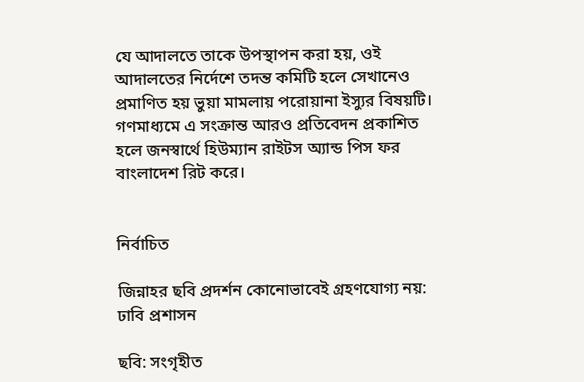যে আদালতে তাকে উপস্থাপন করা হয়, ওই আদালতের নির্দেশে তদন্ত কমিটি হলে সেখানেও প্রমাণিত হয় ভুয়া মামলায় পরোয়ানা ইস্যুর বিষয়টি। গণমাধ্যমে এ সংক্রান্ত আরও প্রতিবেদন প্রকাশিত হলে জনস্বার্থে হিউম্যান রাইটস অ্যান্ড পিস ফর বাংলাদেশ রিট করে।


নির্বাচিত

জিন্নাহর ছবি প্রদর্শন কোনোভাবেই গ্রহণযোগ্য নয়: ঢাবি প্রশাসন

ছবি: সংগৃহীত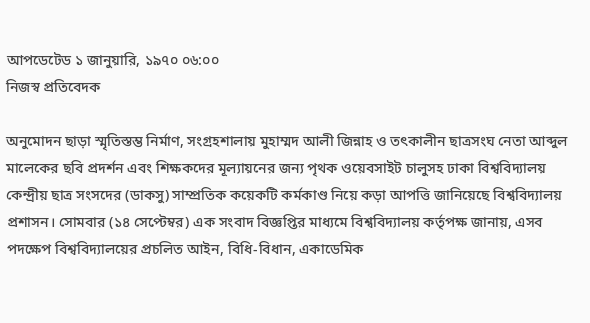আপডেটেড ১ জানুয়ারি, ১৯৭০ ০৬:০০
নিজস্ব প্রতিবেদক

অনুমোদন ছাড়া স্মৃতিস্তম্ভ নির্মাণ, সংগ্রহশালায় মুহাম্মদ আলী জিন্নাহ ও তৎকালীন ছাত্রসংঘ নেতা আব্দুল মালেকের ছবি প্রদর্শন এবং শিক্ষকদের মূল্যায়নের জন্য পৃথক ওয়েবসাইট চালুসহ ঢাকা বিশ্ববিদ্যালয় কেন্দ্রীয় ছাত্র সংসদের (ডাকসু) সাম্প্রতিক কয়েকটি কর্মকাণ্ড নিয়ে কড়া আপত্তি জানিয়েছে বিশ্ববিদ্যালয় প্রশাসন। সোমবার (১৪ সেপ্টেম্বর) এক সংবাদ বিজ্ঞপ্তির মাধ্যমে বিশ্ববিদ্যালয় কর্তৃপক্ষ জানায়, এসব পদক্ষেপ বিশ্ববিদ্যালয়ের প্রচলিত আইন, বিধি-বিধান, একাডেমিক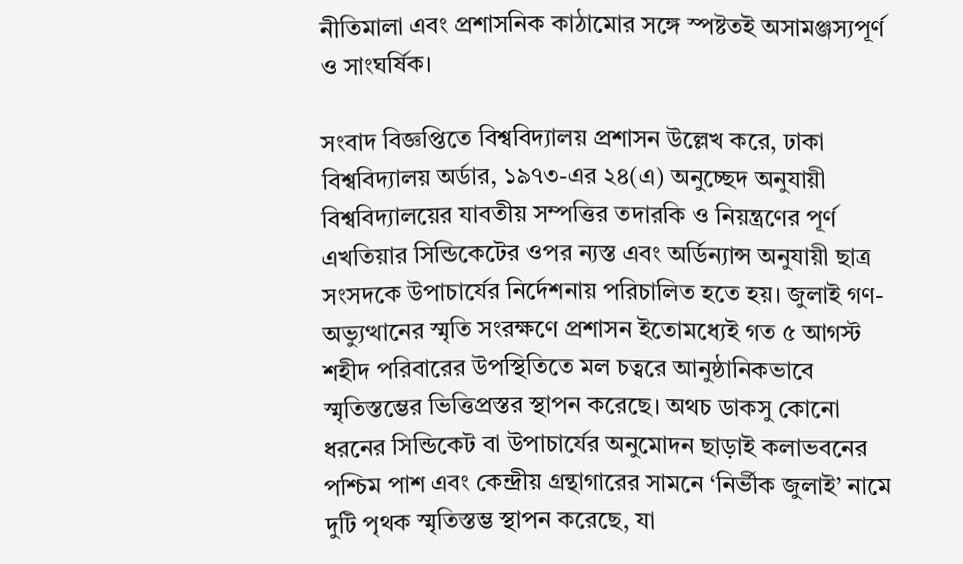নীতিমালা এবং প্রশাসনিক কাঠামোর সঙ্গে স্পষ্টতই অসামঞ্জস্যপূর্ণ ও সাংঘর্ষিক।

সংবাদ বিজ্ঞপ্তিতে বিশ্ববিদ্যালয় প্রশাসন উল্লেখ করে, ঢাকা বিশ্ববিদ্যালয় অর্ডার, ১৯৭৩-এর ২৪(এ) অনুচ্ছেদ অনুযায়ী বিশ্ববিদ্যালয়ের যাবতীয় সম্পত্তির তদারকি ও নিয়ন্ত্রণের পূর্ণ এখতিয়ার সিন্ডিকেটের ওপর ন্যস্ত এবং অর্ডিন্যান্স অনুযায়ী ছাত্র সংসদকে উপাচার্যের নির্দেশনায় পরিচালিত হতে হয়। জুলাই গণ-অভ্যুত্থানের স্মৃতি সংরক্ষণে প্রশাসন ইতোমধ্যেই গত ৫ আগস্ট শহীদ পরিবারের উপস্থিতিতে মল চত্বরে আনুষ্ঠানিকভাবে স্মৃতিস্তম্ভের ভিত্তিপ্রস্তর স্থাপন করেছে। অথচ ডাকসু কোনো ধরনের সিন্ডিকেট বা উপাচার্যের অনুমোদন ছাড়াই কলাভবনের পশ্চিম পাশ এবং কেন্দ্রীয় গ্রন্থাগারের সামনে ‘নির্ভীক জুলাই’ নামে দুটি পৃথক স্মৃতিস্তম্ভ স্থাপন করেছে, যা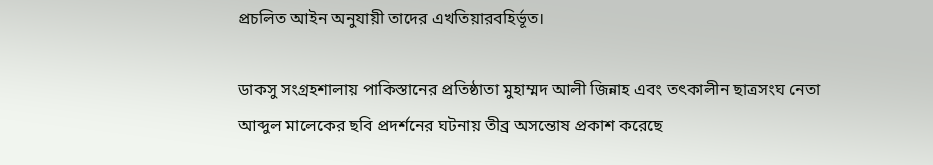প্রচলিত আইন অনুযায়ী তাদের এখতিয়ারবহির্ভূত।

ডাকসু সংগ্রহশালায় পাকিস্তানের প্রতিষ্ঠাতা মুহাম্মদ আলী জিন্নাহ এবং তৎকালীন ছাত্রসংঘ নেতা আব্দুল মালেকের ছবি প্রদর্শনের ঘটনায় তীব্র অসন্তোষ প্রকাশ করেছে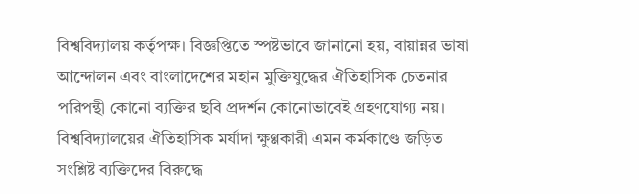বিশ্ববিদ্যালয় কর্তৃপক্ষ। বিজ্ঞপ্তিতে স্পষ্টভাবে জানানো হয়, বায়ান্নর ভাষা আন্দোলন এবং বাংলাদেশের মহান মুক্তিযুদ্ধের ঐতিহাসিক চেতনার পরিপন্থী কোনো ব্যক্তির ছবি প্রদর্শন কোনোভাবেই গ্রহণযোগ্য নয়। বিশ্ববিদ্যালয়ের ঐতিহাসিক মর্যাদা ক্ষুণ্ণকারী এমন কর্মকাণ্ডে জড়িত সংশ্লিষ্ট ব্যক্তিদের বিরুদ্ধে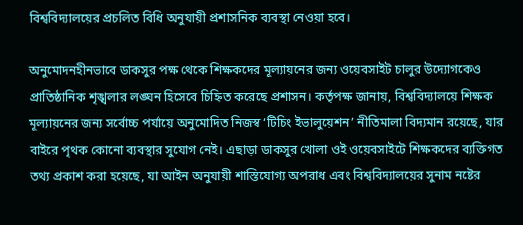বিশ্ববিদ্যালয়ের প্রচলিত বিধি অনুযায়ী প্রশাসনিক ব্যবস্থা নেওয়া হবে।

অনুমোদনহীনভাবে ডাকসুর পক্ষ থেকে শিক্ষকদের মূল্যায়নের জন্য ওয়েবসাইট চালুর উদ্যোগকেও প্রাতিষ্ঠানিক শৃঙ্খলার লঙ্ঘন হিসেবে চিহ্নিত করেছে প্রশাসন। কর্তৃপক্ষ জানায়, বিশ্ববিদ্যালয়ে শিক্ষক মূল্যায়নের জন্য সর্বোচ্চ পর্যায়ে অনুমোদিত নিজস্ব ‘টিচিং ইভালুয়েশন’ নীতিমালা বিদ্যমান রয়েছে, যার বাইরে পৃথক কোনো ব্যবস্থার সুযোগ নেই। এছাড়া ডাকসুর খোলা ওই ওয়েবসাইটে শিক্ষকদের ব্যক্তিগত তথ্য প্রকাশ করা হয়েছে, যা আইন অনুযায়ী শাস্তিযোগ্য অপরাধ এবং বিশ্ববিদ্যালয়ের সুনাম নষ্টের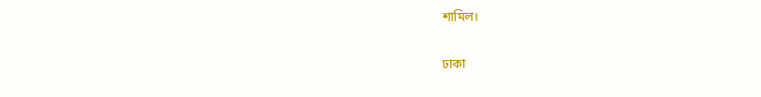শামিল।

ঢাকা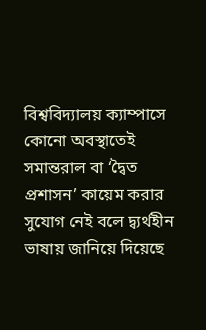বিশ্ববিদ্যালয় ক্যাম্পাসে কোনো অবস্থাতেই সমান্তরাল বা ‘দ্বৈত প্রশাসন’ কায়েম করার সুযোগ নেই বলে দ্ব্যর্থহীন ভাষায় জানিয়ে দিয়েছে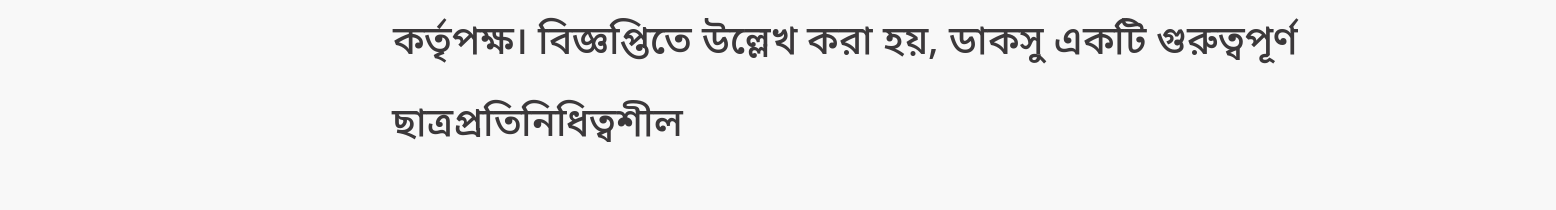কর্তৃপক্ষ। বিজ্ঞপ্তিতে উল্লেখ করা হয়, ডাকসু একটি গুরুত্বপূর্ণ ছাত্রপ্রতিনিধিত্বশীল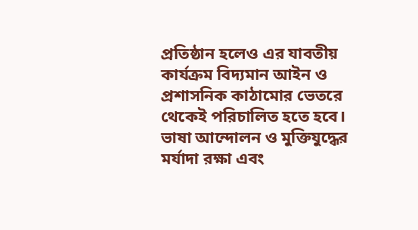প্রতিষ্ঠান হলেও এর যাবতীয় কার্যক্রম বিদ্যমান আইন ও প্রশাসনিক কাঠামোর ভেতরে থেকেই পরিচালিত হতে হবে। ভাষা আন্দোলন ও মুক্তিযুদ্ধের মর্যাদা রক্ষা এবং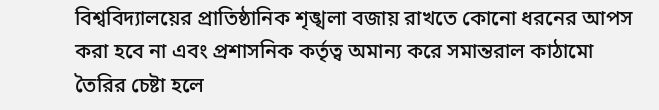বিশ্ববিদ্যালয়ের প্রাতিষ্ঠানিক শৃঙ্খলা বজায় রাখতে কোনো ধরনের আপস করা হবে না এবং প্রশাসনিক কর্তৃত্ব অমান্য করে সমান্তরাল কাঠামো তৈরির চেষ্টা হলে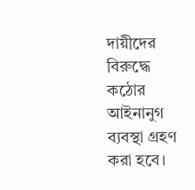দায়ীদের বিরুদ্ধে কঠোর আইনানুগ ব্যবস্থা গ্রহণ করা হবে।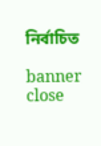নির্বাচিত

banner close